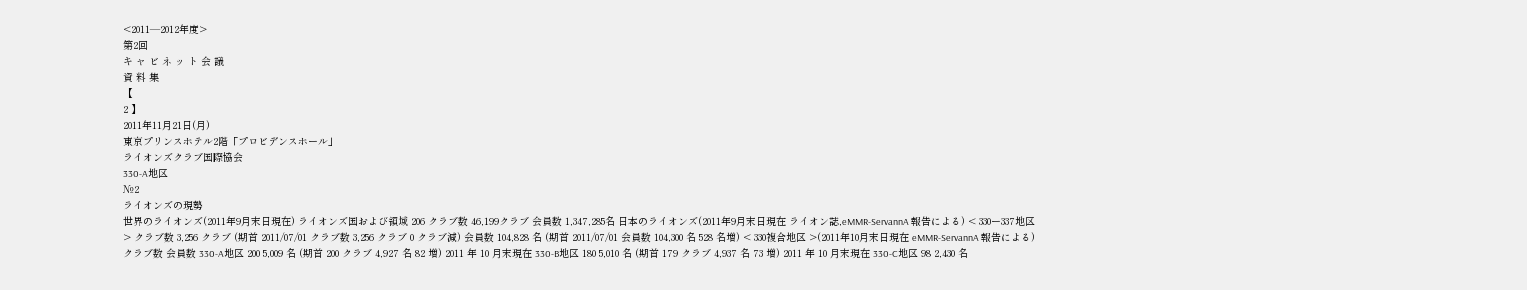<2011―2012年度>
第2回
キ ャ ビ ネ ッ ト 会 議
資 料 集
【
2 】
2011年11月21日(月)
東京プリンスホテル2階「プロビデンスホール」
ライオンズクラブ国際協会
330-A地区
№2
ライオンズの現勢
世界のライオンズ(2011年9月末日現在) ライオンズ国および領域 206 クラブ数 46,199クラブ 会員数 1,347,285名 日本のライオンズ(2011年9月末日現在 ライオン誌,eMMR-ServannA 報告による) < 330ー337地区 > クラブ数 3,256 クラブ (期首 2011/07/01 クラブ数 3,256 クラブ 0 クラブ減) 会員数 104,828 名 (期首 2011/07/01 会員数 104,300 名 528 名増) < 330複合地区 >(2011年10月末日現在 eMMR-ServannA 報告による) クラブ数 会員数 330-A地区 200 5,009 名 (期首 200 クラブ 4,927 名 82 増) 2011 年 10 月末現在 330-B地区 180 5,010 名 (期首 179 クラブ 4,937 名 73 増) 2011 年 10 月末現在 330-C地区 98 2,430 名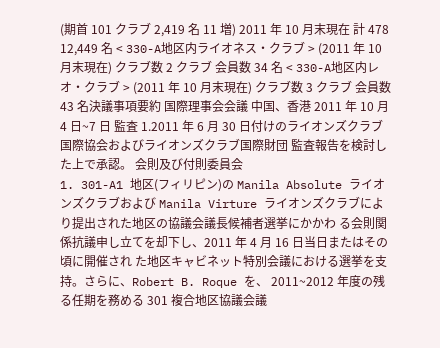(期首 101 クラブ 2,419 名 11 増) 2011 年 10 月末現在 計 478 12,449 名 < 330-A地区内ライオネス・クラブ > (2011 年 10 月末現在) クラブ数 2 クラブ 会員数 34 名 < 330-A地区内レオ・クラブ > (2011 年 10 月末現在) クラブ数 3 クラブ 会員数 43 名決議事項要約 国際理事会会議 中国、香港 2011 年 10 月 4 日~7 日 監査 1.2011 年 6 月 30 日付けのライオンズクラブ国際協会およびライオンズクラブ国際財団 監査報告を検討した上で承認。 会則及び付則委員会
1. 301-A1 地区(フィリピン)の Manila Absolute ライオンズクラブおよび Manila Virture ライオンズクラブにより提出された地区の協議会議長候補者選挙にかかわ る会則関係抗議申し立てを却下し、2011 年 4 月 16 日当日またはその頃に開催され た地区キャビネット特別会議における選挙を支持。さらに、Robert B. Roque を、 2011~2012 年度の残る任期を務める 301 複合地区協議会議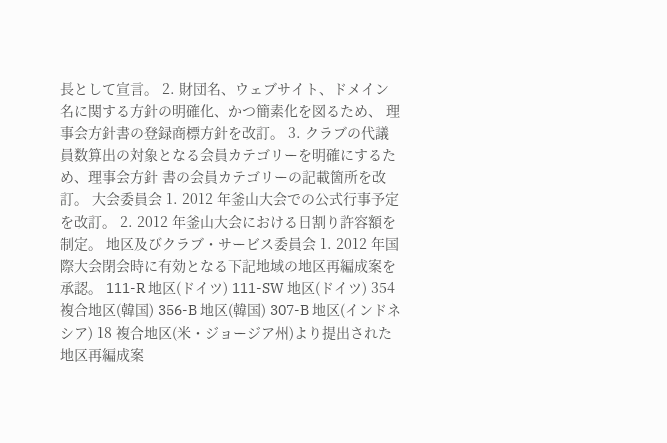長として宣言。 2. 財団名、ウェブサイト、ドメイン名に関する方針の明確化、かつ簡素化を図るため、 理事会方針書の登録商標方針を改訂。 3. クラブの代議員数算出の対象となる会員カテゴリーを明確にするため、理事会方針 書の会員カテゴリーの記載箇所を改訂。 大会委員会 1. 2012 年釜山大会での公式行事予定を改訂。 2. 2012 年釜山大会における日割り許容額を制定。 地区及びクラブ・サービス委員会 1. 2012 年国際大会閉会時に有効となる下記地域の地区再編成案を承認。 111-R 地区(ドイツ) 111-SW 地区(ドイツ) 354 複合地区(韓国) 356-B 地区(韓国) 307-B 地区(インドネシア) 18 複合地区(米・ジョージア州)より提出された地区再編成案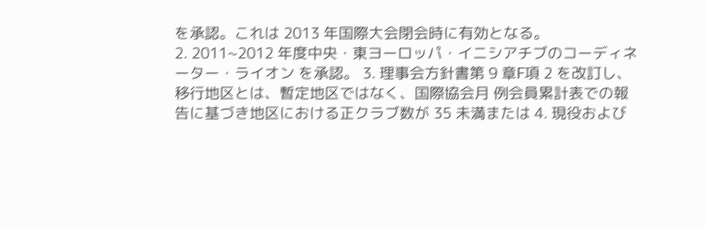を承認。これは 2013 年国際大会閉会時に有効となる。
2. 2011~2012 年度中央・東ヨーロッパ・イニシアチブのコーディネーター・ライオン を承認。 3. 理事会方針書第 9 章F項 2 を改訂し、移行地区とは、暫定地区ではなく、国際協会月 例会員累計表での報告に基づき地区における正クラブ数が 35 未満または 4. 現役および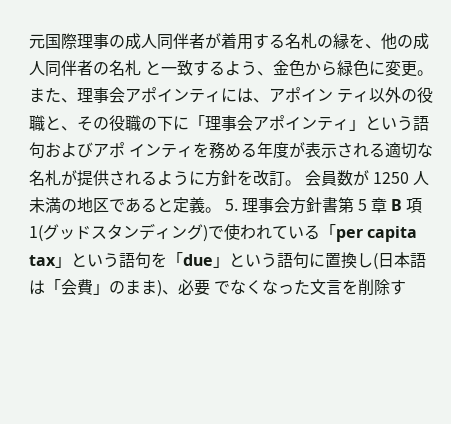元国際理事の成人同伴者が着用する名札の縁を、他の成人同伴者の名札 と一致するよう、金色から緑色に変更。また、理事会アポインティには、アポイン ティ以外の役職と、その役職の下に「理事会アポインティ」という語句およびアポ インティを務める年度が表示される適切な名札が提供されるように方針を改訂。 会員数が 1250 人未満の地区であると定義。 5. 理事会方針書第 5 章 B 項 1(グッドスタンディング)で使われている「per capita tax」という語句を「due」という語句に置換し(日本語は「会費」のまま)、必要 でなくなった文言を削除す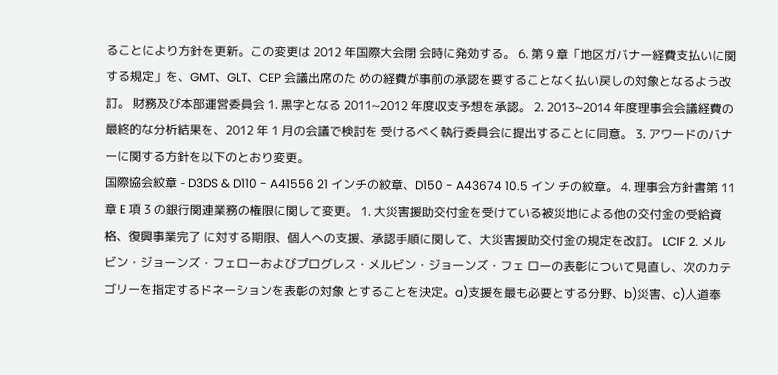ることにより方針を更新。この変更は 2012 年国際大会閉 会時に発効する。 6. 第 9 章「地区ガバナー経費支払いに関する規定」を、GMT、GLT、CEP 会議出席のた めの経費が事前の承認を要することなく払い戻しの対象となるよう改訂。 財務及び本部運営委員会 1. 黒字となる 2011~2012 年度収支予想を承認。 2. 2013~2014 年度理事会会議経費の最終的な分析結果を、2012 年 1 月の会議で検討を 受けるべく執行委員会に提出することに同意。 3. アワードのバナーに関する方針を以下のとおり変更。
国際協会紋章 - D3DS & D110 - A41556 21 インチの紋章、D150 - A43674 10.5 イン チの紋章。 4. 理事会方針書第 11 章 E 項 3 の銀行関連業務の権限に関して変更。 1. 大災害援助交付金を受けている被災地による他の交付金の受給資格、復興事業完了 に対する期限、個人への支援、承認手順に関して、大災害援助交付金の規定を改訂。 LCIF 2. メルビン・ジョーンズ・フェローおよびプログレス・メルビン・ジョーンズ・フェ ローの表彰について見直し、次のカテゴリーを指定するドネーションを表彰の対象 とすることを決定。a)支援を最も必要とする分野、b)災害、c)人道奉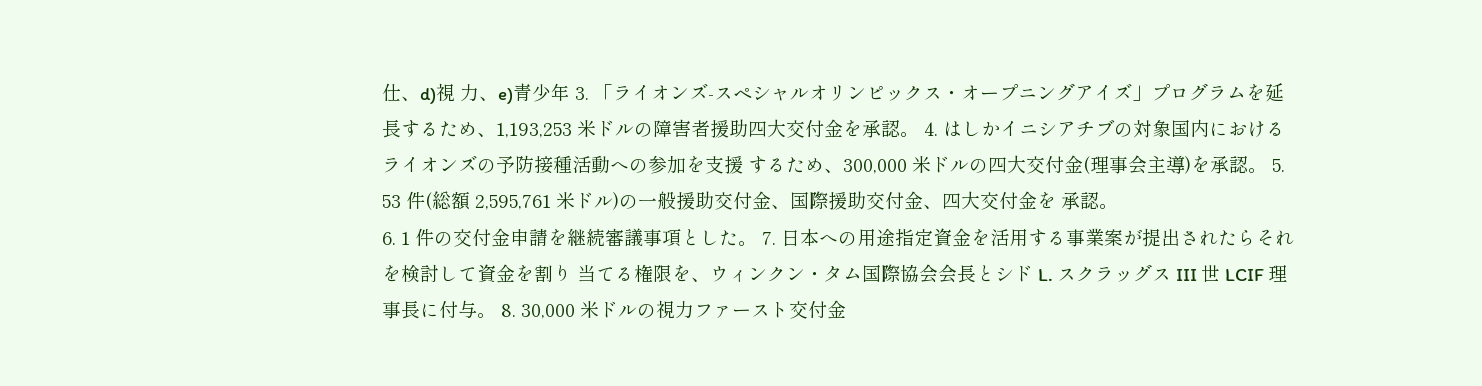仕、d)視 力、e)青少年 3. 「ライオンズ-スペシャルオリンピックス・オープニングアイズ」プログラムを延 長するため、1,193,253 米ドルの障害者援助四大交付金を承認。 4. はしかイニシアチブの対象国内におけるライオンズの予防接種活動への参加を支援 するため、300,000 米ドルの四大交付金(理事会主導)を承認。 5. 53 件(総額 2,595,761 米ドル)の一般援助交付金、国際援助交付金、四大交付金を 承認。
6. 1 件の交付金申請を継続審議事項とした。 7. 日本への用途指定資金を活用する事業案が提出されたらそれを検討して資金を割り 当てる権限を、ウィンクン・タム国際協会会長とシド L. スクラッグス III 世 LCIF 理事長に付与。 8. 30,000 米ドルの視力ファースト交付金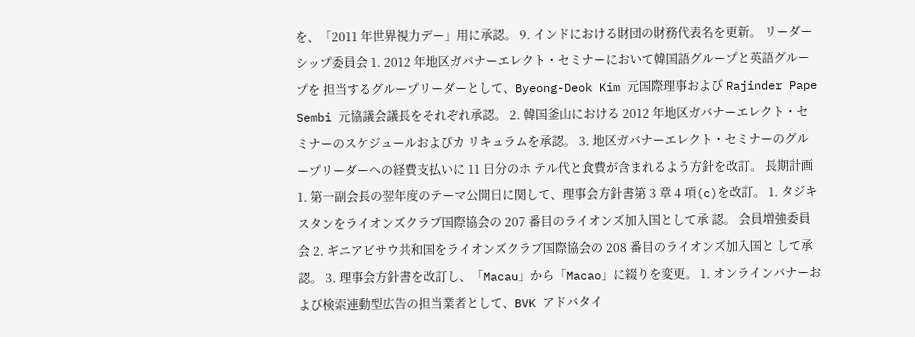を、「2011 年世界視力デー」用に承認。 9. インドにおける財団の財務代表名を更新。 リーダーシップ委員会 1. 2012 年地区ガバナーエレクト・セミナーにおいて韓国語グループと英語グループを 担当するグループリーダーとして、Byeong-Deok Kim 元国際理事および Rajinder Pape Sembi 元協議会議長をそれぞれ承認。 2. 韓国釜山における 2012 年地区ガバナーエレクト・セミナーのスケジュールおよびカ リキュラムを承認。 3. 地区ガバナーエレクト・セミナーのグループリーダーへの経費支払いに 11 日分のホ テル代と食費が含まれるよう方針を改訂。 長期計画 1. 第一副会長の翌年度のテーマ公開日に関して、理事会方針書第 3 章 4 項(c)を改訂。 1. タジキスタンをライオンズクラブ国際協会の 207 番目のライオンズ加入国として承 認。 会員増強委員会 2. ギニアビサウ共和国をライオンズクラブ国際協会の 208 番目のライオンズ加入国と して承認。 3. 理事会方針書を改訂し、「Macau」から「Macao」に綴りを変更。 1. オンラインバナーおよび検索連動型広告の担当業者として、BVK アドバタイ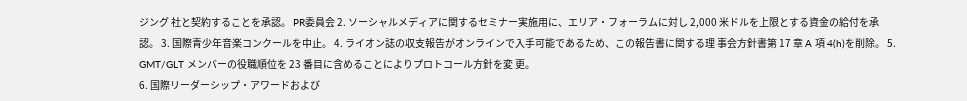ジング 社と契約することを承認。 PR委員会 2. ソーシャルメディアに関するセミナー実施用に、エリア・フォーラムに対し 2,000 米ドルを上限とする資金の給付を承認。 3. 国際青少年音楽コンクールを中止。 4. ライオン誌の収支報告がオンラインで入手可能であるため、この報告書に関する理 事会方針書第 17 章 A 項 4(h)を削除。 5. GMT/GLT メンバーの役職順位を 23 番目に含めることによりプロトコール方針を変 更。
6. 国際リーダーシップ・アワードおよび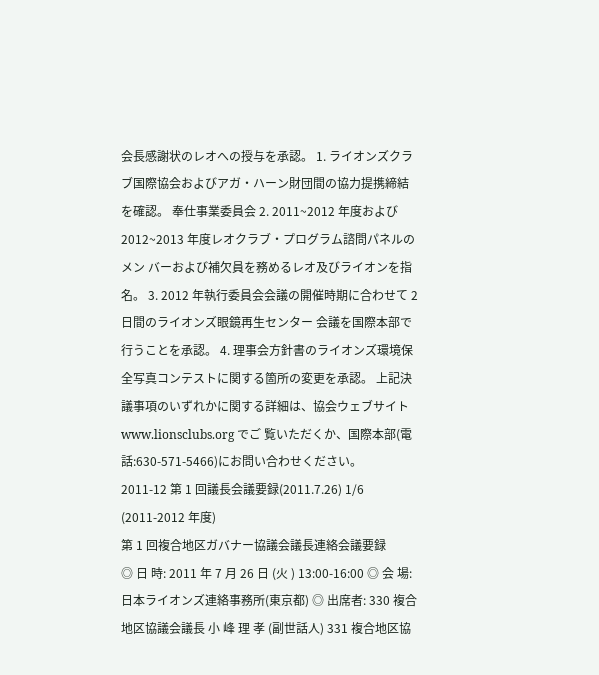会長感謝状のレオへの授与を承認。 1. ライオンズクラブ国際協会およびアガ・ハーン財団間の協力提携締結を確認。 奉仕事業委員会 2. 2011~2012 年度および 2012~2013 年度レオクラブ・プログラム諮問パネルのメン バーおよび補欠員を務めるレオ及びライオンを指名。 3. 2012 年執行委員会会議の開催時期に合わせて 2 日間のライオンズ眼鏡再生センター 会議を国際本部で行うことを承認。 4. 理事会方針書のライオンズ環境保全写真コンテストに関する箇所の変更を承認。 上記決議事項のいずれかに関する詳細は、協会ウェブサイト www.lionsclubs.org でご 覧いただくか、国際本部(電話:630-571-5466)にお問い合わせください。
2011-12 第 1 回議長会議要録(2011.7.26) 1/6 (2011-2012 年度)
第 1 回複合地区ガバナー協議会議長連絡会議要録
◎ 日 時: 2011 年 7 月 26 日 (火 ) 13:00-16:00 ◎ 会 場: 日本ライオンズ連絡事務所(東京都) ◎ 出席者: 330 複合地区協議会議長 小 峰 理 孝 (副世話人) 331 複合地区協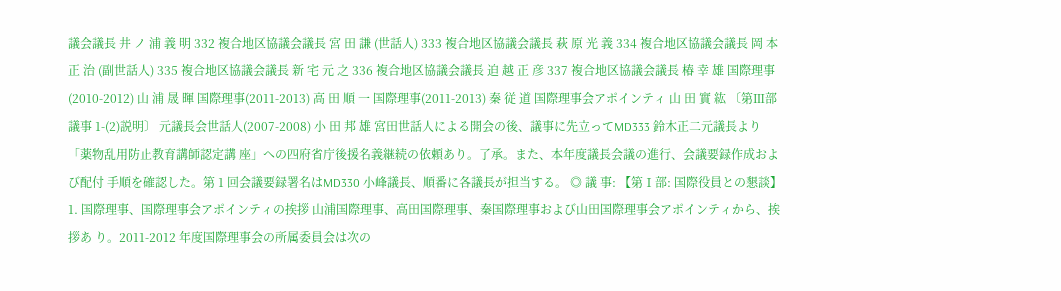議会議長 井 ノ 浦 義 明 332 複合地区協議会議長 宮 田 謙 (世話人) 333 複合地区協議会議長 萩 原 光 義 334 複合地区協議会議長 岡 本 正 治 (副世話人) 335 複合地区協議会議長 新 宅 元 之 336 複合地区協議会議長 迫 越 正 彦 337 複合地区協議会議長 椿 幸 雄 国際理事(2010-2012) 山 浦 晟 暉 国際理事(2011-2013) 高 田 順 一 国際理事(2011-2013) 秦 従 道 国際理事会アポインティ 山 田 實 紘 〔第Ⅲ部議事 1-(2)説明〕 元議長会世話人(2007-2008) 小 田 邦 雄 宮田世話人による開会の後、議事に先立ってMD333 鈴木正二元議長より「薬物乱用防止教育講師認定講 座」への四府省庁後援名義継続の依頼あり。了承。また、本年度議長会議の進行、会議要録作成および配付 手順を確認した。第 1 回会議要録署名はMD330 小峰議長、順番に各議長が担当する。 ◎ 議 事: 【第Ⅰ部: 国際役員との懇談】 1. 国際理事、国際理事会アポインティの挨拶 山浦国際理事、高田国際理事、秦国際理事および山田国際理事会アポインティから、挨拶あ り。2011-2012 年度国際理事会の所属委員会は次の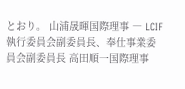とおり。 山浦晟暉国際理事 ― LCIF執行委員会副委員長、奉仕事業委員会副委員長 高田順一国際理事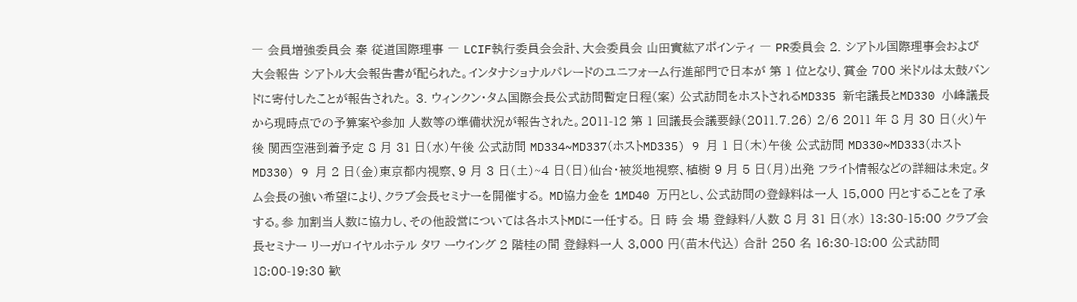― 会員増強委員会 秦 従道国際理事 ― LCIF執行委員会会計、大会委員会 山田實紘アポインティ ― PR委員会 2. シアトル国際理事会および大会報告 シアトル大会報告書が配られた。インタナショナルパレードのユニフォーム行進部門で日本が 第 1 位となり、賞金 700 米ドルは太鼓バンドに寄付したことが報告された。 3. ウィンクン・タム国際会長公式訪問暫定日程(案) 公式訪問をホストされるMD335 新宅議長とMD330 小峰議長から現時点での予算案や参加 人数等の準備状況が報告された。2011-12 第 1 回議長会議要録(2011.7.26) 2/6 2011 年 8 月 30 日(火)午後 関西空港到着予定 8 月 31 日(水)午後 公式訪問 MD334~MD337(ホストMD335) 9 月 1 日(木)午後 公式訪問 MD330~MD333(ホストMD330) 9 月 2 日(金)東京都内視察、9 月 3 日(土)~4 日(日)仙台・被災地視察、植樹 9 月 5 日(月)出発 フライト情報などの詳細は未定。タム会長の強い希望により、クラブ会長セミナーを開催する。 MD協力金を 1MD40 万円とし、公式訪問の登録料は一人 15,000 円とすることを了承する。参 加割当人数に協力し、その他設営については各ホストMDに一任する。 日 時 会 場 登録料/人数 8 月 31 日(水) 13:30-15:00 クラブ会長セミナー リーガロイヤルホテル タワ ーウイング 2 階桂の間 登録料一人 3,000 円(苗木代込) 合計 250 名 16:30-18:00 公式訪問 18:00-19:30 歓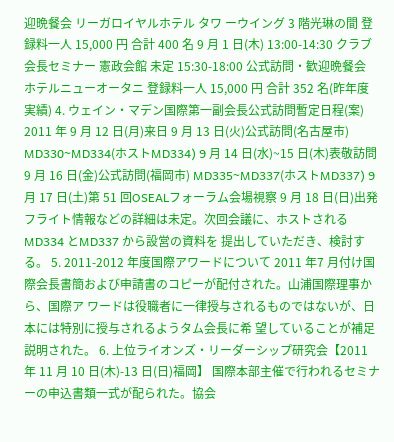迎晩餐会 リーガロイヤルホテル タワ ーウイング 3 階光琳の間 登録料一人 15,000 円 合計 400 名 9 月 1 日(木) 13:00-14:30 クラブ会長セミナー 憲政会館 未定 15:30-18:00 公式訪問・歓迎晩餐会 ホテルニューオータニ 登録料一人 15,000 円 合計 352 名(昨年度実績) 4. ウェイン・マデン国際第一副会長公式訪問暫定日程(案) 2011 年 9 月 12 日(月)来日 9 月 13 日(火)公式訪問(名古屋市) MD330~MD334(ホストMD334) 9 月 14 日(水)~15 日(木)表敬訪問 9 月 16 日(金)公式訪問(福岡市) MD335~MD337(ホストMD337) 9 月 17 日(土)第 51 回OSEALフォーラム会場視察 9 月 18 日(日)出発 フライト情報などの詳細は未定。次回会議に、ホストされるMD334 とMD337 から設営の資料を 提出していただき、検討する。 5. 2011-2012 年度国際アワードについて 2011 年7 月付け国際会長書簡および申請書のコピーが配付された。山浦国際理事から、国際ア ワードは役職者に一律授与されるものではないが、日本には特別に授与されるようタム会長に希 望していることが補足説明された。 6. 上位ライオンズ・リーダーシップ研究会【2011 年 11 月 10 日(木)-13 日(日)福岡】 国際本部主催で行われるセミナーの申込書類一式が配られた。協会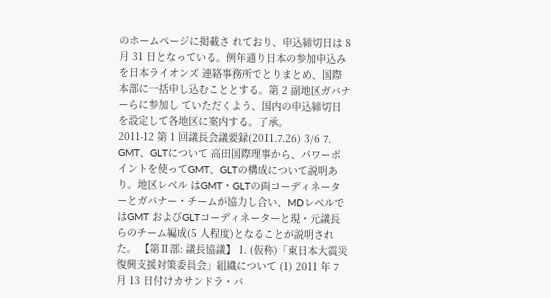のホームページに掲載さ れており、申込締切日は 8 月 31 日となっている。例年通り日本の参加申込みを日本ライオンズ 連絡事務所でとりまとめ、国際本部に一括申し込むこととする。第 2 副地区ガバナーらに参加し ていただくよう、国内の申込締切日を設定して各地区に案内する。了承。
2011-12 第 1 回議長会議要録(2011.7.26) 3/6 7. GMT、GLTについて 高田国際理事から、パワーポイントを使ってGMT、GLTの構成について説明あり。地区レベル はGMT・GLTの両コーディネーターとガバナー・チームが協力し合い、MDレベルではGMT およびGLTコーディネーターと現・元議長らのチーム編成(5 人程度)となることが説明された。 【第Ⅱ部: 議長協議】 1. (仮称)「東日本大震災復興支援対策委員会」組織について (1) 2011 年 7 月 13 日付けカサンドラ・バ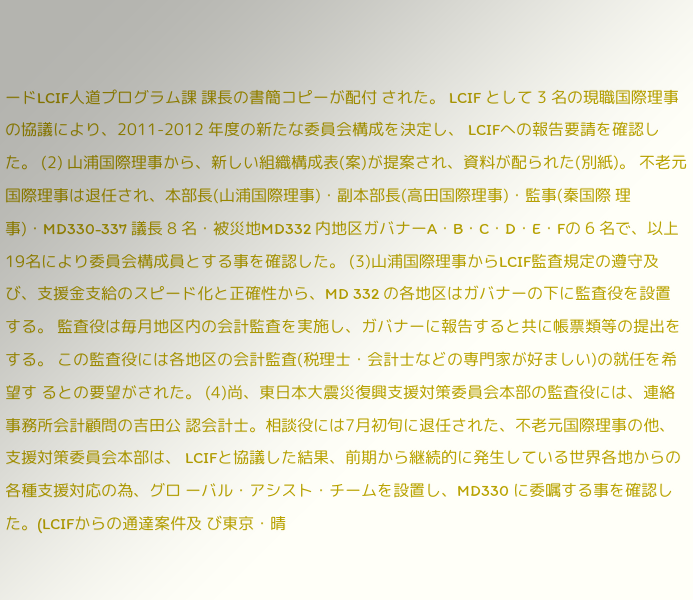ードLCIF人道プログラム課 課長の書簡コピーが配付 された。 LCIF として 3 名の現職国際理事の協議により、2011-2012 年度の新たな委員会構成を決定し、 LCIFへの報告要請を確認した。 (2) 山浦国際理事から、新しい組織構成表(案)が提案され、資料が配られた(別紙)。 不老元国際理事は退任され、本部長(山浦国際理事)・副本部長(高田国際理事)・監事(秦国際 理事)・MD330-337 議長 8 名・被災地MD332 内地区ガバナーA・B・C・D・E・Fの 6 名で、以上 19名により委員会構成員とする事を確認した。 (3)山浦国際理事からLCIF監査規定の遵守及び、支援金支給のスピード化と正確性から、MD 332 の各地区はガバナーの下に監査役を設置する。 監査役は毎月地区内の会計監査を実施し、ガバナーに報告すると共に帳票類等の提出をする。 この監査役には各地区の会計監査(税理士・会計士などの専門家が好ましい)の就任を希望す るとの要望がされた。 (4)尚、東日本大震災復興支援対策委員会本部の監査役には、連絡事務所会計顧問の吉田公 認会計士。相談役には7月初旬に退任された、不老元国際理事の他、支援対策委員会本部は、 LCIFと協議した結果、前期から継続的に発生している世界各地からの各種支援対応の為、グロ ーバル・アシスト・チームを設置し、MD330 に委嘱する事を確認した。(LCIFからの通達案件及 び東京・晴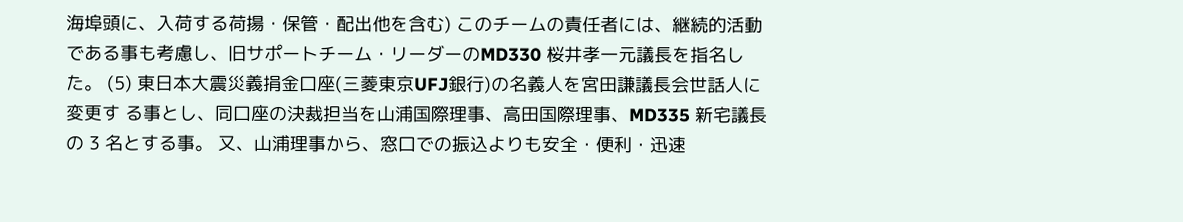海埠頭に、入荷する荷揚・保管・配出他を含む) このチームの責任者には、継続的活動である事も考慮し、旧サポートチーム・リーダーのMD330 桜井孝一元議長を指名した。 (5) 東日本大震災義捐金口座(三菱東京UFJ銀行)の名義人を宮田謙議長会世話人に変更す る事とし、同口座の決裁担当を山浦国際理事、高田国際理事、MD335 新宅議長の 3 名とする事。 又、山浦理事から、窓口での振込よりも安全・便利・迅速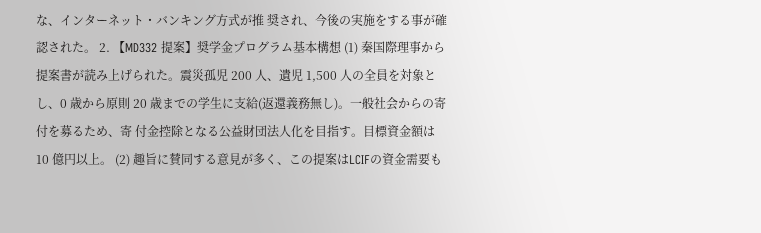な、インターネット・バンキング方式が推 奨され、今後の実施をする事が確認された。 2. 【MD332 提案】奨学金プログラム基本構想 (1) 秦国際理事から提案書が読み上げられた。震災孤児 200 人、遺児 1,500 人の全員を対象と し、0 歳から原則 20 歳までの学生に支給(返還義務無し)。一般社会からの寄付を募るため、寄 付金控除となる公益財団法人化を目指す。目標資金額は 10 億円以上。 (2) 趣旨に賛同する意見が多く、この提案はLCIFの資金需要も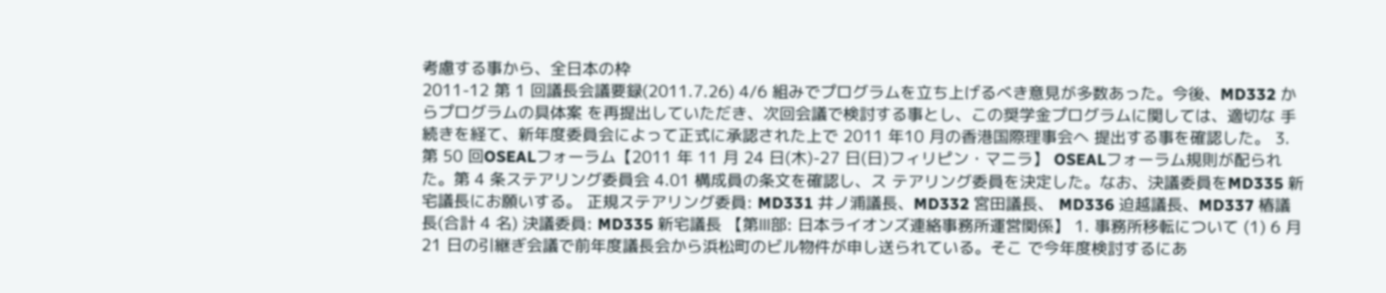考慮する事から、全日本の枠
2011-12 第 1 回議長会議要録(2011.7.26) 4/6 組みでプログラムを立ち上げるべき意見が多数あった。今後、MD332 からプログラムの具体案 を再提出していただき、次回会議で検討する事とし、この奨学金プログラムに関しては、適切な 手続きを経て、新年度委員会によって正式に承認された上で 2011 年10 月の香港国際理事会へ 提出する事を確認した。 3. 第 50 回OSEALフォーラム【2011 年 11 月 24 日(木)-27 日(日)フィリピン・マニラ】 OSEALフォーラム規則が配られた。第 4 条ステアリング委員会 4.01 構成員の条文を確認し、ス テアリング委員を決定した。なお、決議委員をMD335 新宅議長にお願いする。 正規ステアリング委員: MD331 井ノ浦議長、MD332 宮田議長、 MD336 迫越議長、MD337 椿議長(合計 4 名) 決議委員: MD335 新宅議長 【第Ⅲ部: 日本ライオンズ連絡事務所運営関係】 1. 事務所移転について (1) 6 月 21 日の引継ぎ会議で前年度議長会から浜松町のビル物件が申し送られている。そこ で今年度検討するにあ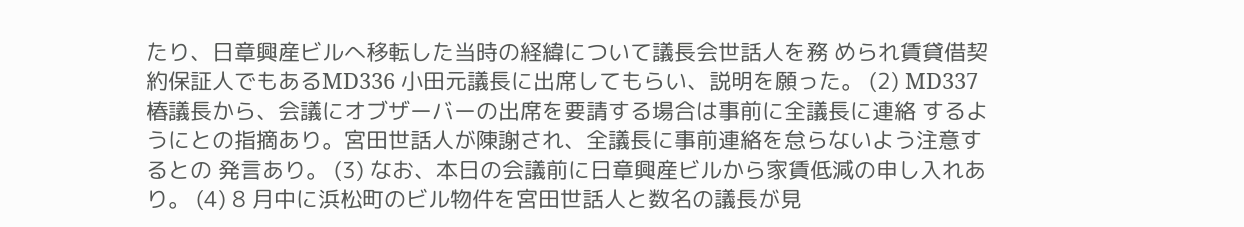たり、日章興産ビルへ移転した当時の経緯について議長会世話人を務 められ賃貸借契約保証人でもあるMD336 小田元議長に出席してもらい、説明を願った。 (2) MD337 椿議長から、会議にオブザーバーの出席を要請する場合は事前に全議長に連絡 するようにとの指摘あり。宮田世話人が陳謝され、全議長に事前連絡を怠らないよう注意するとの 発言あり。 (3) なお、本日の会議前に日章興産ビルから家賃低減の申し入れあり。 (4) 8 月中に浜松町のビル物件を宮田世話人と数名の議長が見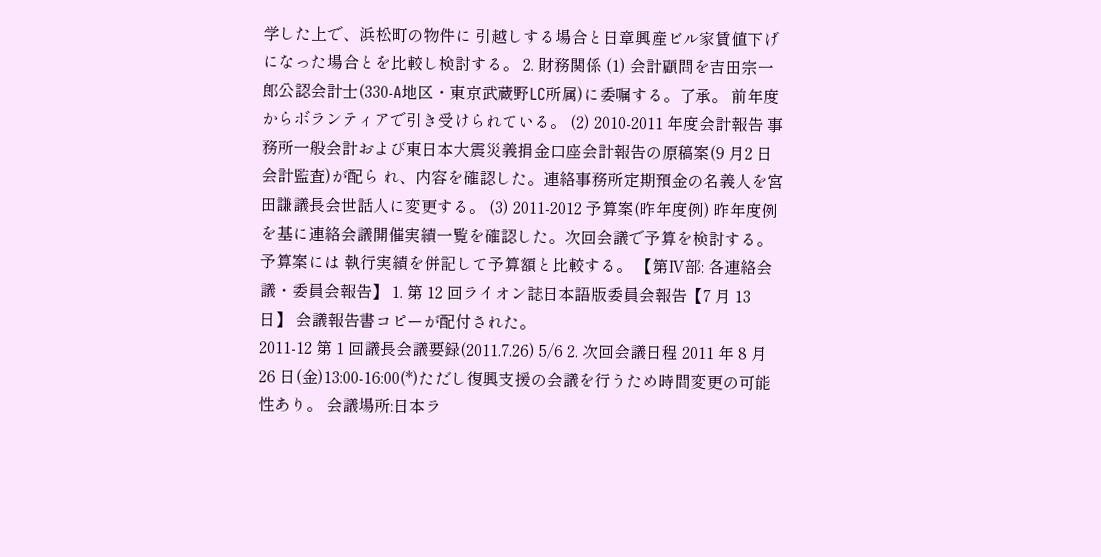学した上で、浜松町の物件に 引越しする場合と日章興産ビル家賃値下げになった場合とを比較し検討する。 2. 財務関係 (1) 会計顧問を吉田宗一郎公認会計士(330-A地区・東京武蔵野LC所属)に委嘱する。了承。 前年度からボランティアで引き受けられている。 (2) 2010-2011 年度会計報告 事務所一般会計および東日本大震災義捐金口座会計報告の原稿案(9 月2 日会計監査)が配ら れ、内容を確認した。連絡事務所定期預金の名義人を宮田謙議長会世話人に変更する。 (3) 2011-2012 予算案(昨年度例) 昨年度例を基に連絡会議開催実績一覧を確認した。次回会議で予算を検討する。予算案には 執行実績を併記して予算額と比較する。 【第Ⅳ部: 各連絡会議・委員会報告】 1. 第 12 回ライオン誌日本語版委員会報告【7 月 13 日】 会議報告書コピーが配付された。
2011-12 第 1 回議長会議要録(2011.7.26) 5/6 2. 次回会議日程 2011 年 8 月 26 日(金)13:00-16:00(*)ただし復興支援の会議を行うため時間変更の可能性あり。 会議場所:日本ラ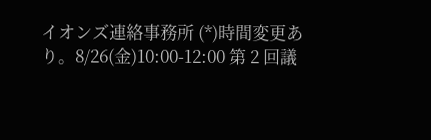イオンズ連絡事務所 (*)時間変更あり。8/26(金)10:00-12:00 第 2 回議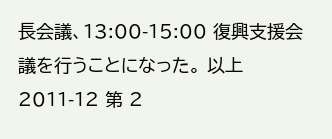長会議、13:00-15:00 復興支援会議を行うことになった。 以上
2011-12 第 2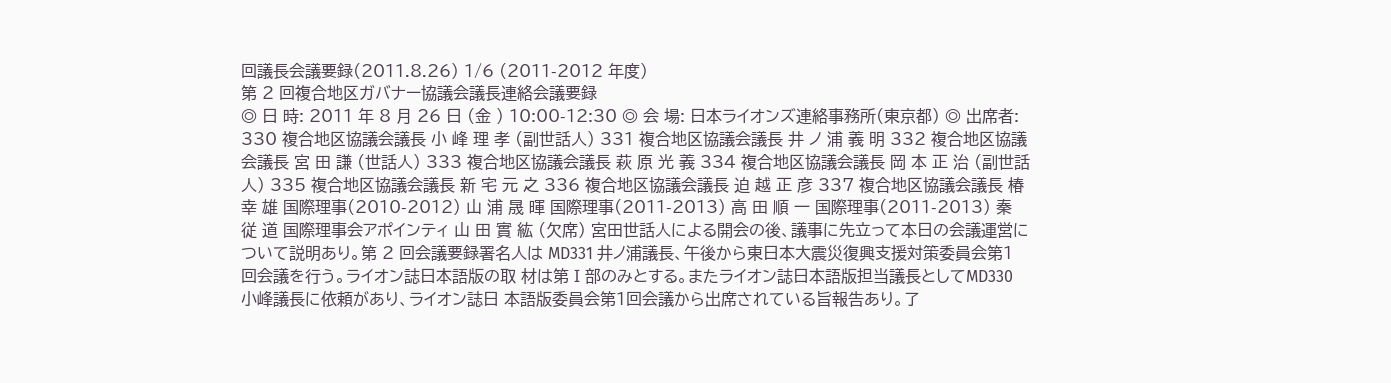回議長会議要録(2011.8.26) 1/6 (2011-2012 年度)
第 2 回複合地区ガバナー協議会議長連絡会議要録
◎ 日 時: 2011 年 8 月 26 日 (金 ) 10:00-12:30 ◎ 会 場: 日本ライオンズ連絡事務所(東京都) ◎ 出席者: 330 複合地区協議会議長 小 峰 理 孝 (副世話人) 331 複合地区協議会議長 井 ノ 浦 義 明 332 複合地区協議会議長 宮 田 謙 (世話人) 333 複合地区協議会議長 萩 原 光 義 334 複合地区協議会議長 岡 本 正 治 (副世話人) 335 複合地区協議会議長 新 宅 元 之 336 複合地区協議会議長 迫 越 正 彦 337 複合地区協議会議長 椿 幸 雄 国際理事(2010-2012) 山 浦 晟 暉 国際理事(2011-2013) 高 田 順 一 国際理事(2011-2013) 秦 従 道 国際理事会アポインティ 山 田 實 紘 (欠席) 宮田世話人による開会の後、議事に先立って本日の会議運営について説明あり。第 2 回会議要録署名人は MD331 井ノ浦議長、午後から東日本大震災復興支援対策委員会第1 回会議を行う。ライオン誌日本語版の取 材は第Ⅰ部のみとする。またライオン誌日本語版担当議長としてMD330 小峰議長に依頼があり、ライオン誌日 本語版委員会第1回会議から出席されている旨報告あり。了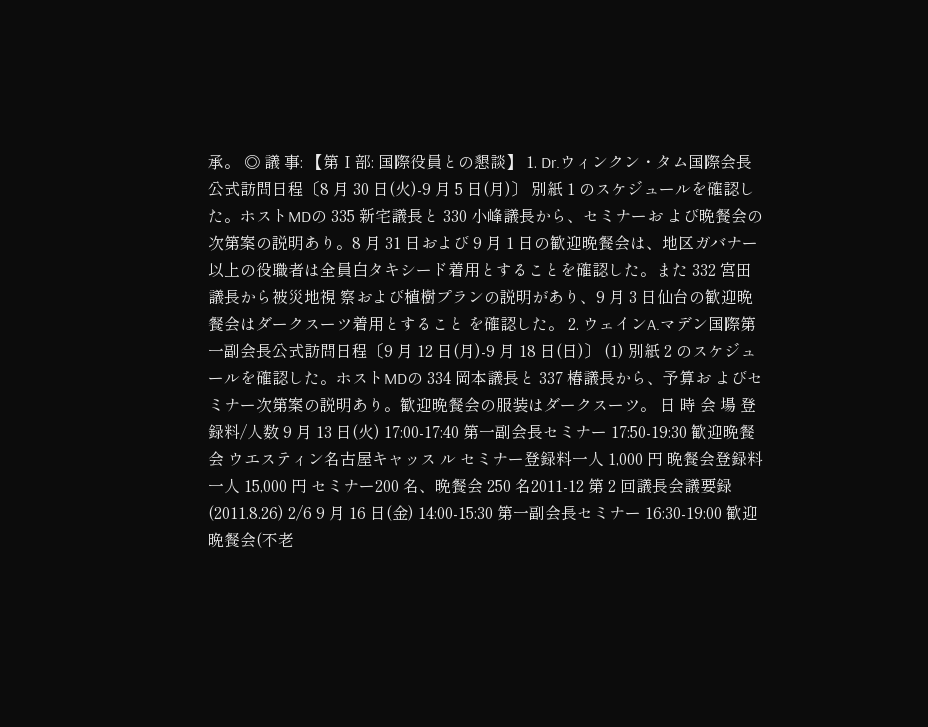承。 ◎ 議 事: 【第Ⅰ部: 国際役員との懇談】 1. Dr.ウィンクン・タム国際会長公式訪問日程〔8 月 30 日(火)-9 月 5 日(月)〕 別紙 1 のスケジュールを確認した。ホストMDの 335 新宅議長と 330 小峰議長から、セミナーお よび晩餐会の次第案の説明あり。8 月 31 日および 9 月 1 日の歓迎晩餐会は、地区ガバナー 以上の役職者は全員白タキシード着用とすることを確認した。また 332 宮田議長から被災地視 察および植樹プランの説明があり、9 月 3 日仙台の歓迎晩餐会はダークスーツ着用とすること を確認した。 2. ウェインA.マデン国際第一副会長公式訪問日程〔9 月 12 日(月)-9 月 18 日(日)〕 (1) 別紙 2 のスケジュールを確認した。ホストMDの 334 岡本議長と 337 椿議長から、予算お よびセミナー次第案の説明あり。歓迎晩餐会の服装はダークスーツ。 日 時 会 場 登録料/人数 9 月 13 日(火) 17:00-17:40 第一副会長セミナー 17:50-19:30 歓迎晩餐会 ウエスティン名古屋キャッス ル セミナー登録料一人 1,000 円 晩餐会登録料一人 15,000 円 セミナー200 名、晩餐会 250 名2011-12 第 2 回議長会議要録(2011.8.26) 2/6 9 月 16 日(金) 14:00-15:30 第一副会長セミナー 16:30-19:00 歓迎晩餐会(不老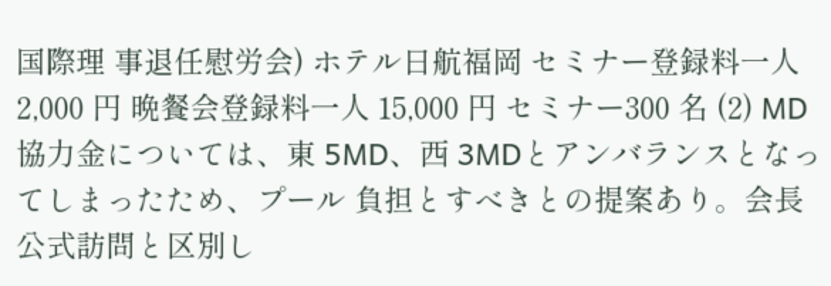国際理 事退任慰労会) ホテル日航福岡 セミナー登録料一人 2,000 円 晩餐会登録料一人 15,000 円 セミナー300 名 (2) MD協力金については、東 5MD、西 3MDとアンバランスとなってしまったため、プール 負担とすべきとの提案あり。会長公式訪問と区別し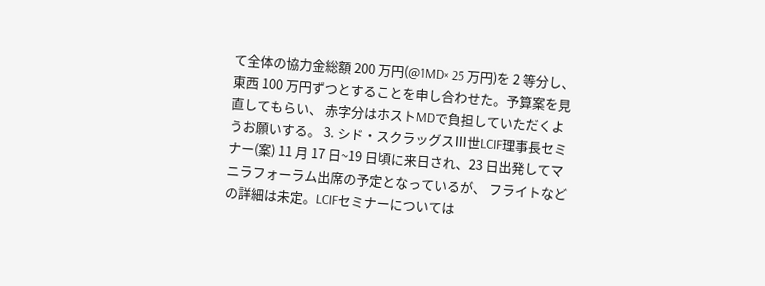て全体の協力金総額 200 万円(@1MD× 25 万円)を 2 等分し、東西 100 万円ずつとすることを申し合わせた。予算案を見直してもらい、 赤字分はホストMDで負担していただくようお願いする。 3. シド・スクラッグスⅢ世LCIF理事長セミナー(案) 11 月 17 日~19 日頃に来日され、23 日出発してマニラフォーラム出席の予定となっているが、 フライトなどの詳細は未定。LCIFセミナーについては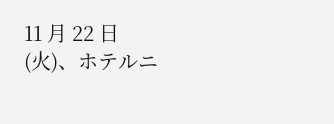11 月 22 日(火)、ホテルニ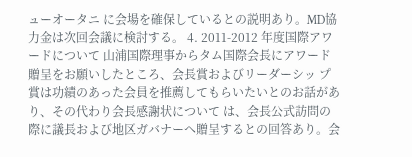ューオータニ に会場を確保しているとの説明あり。MD協力金は次回会議に検討する。 4. 2011-2012 年度国際アワードについて 山浦国際理事からタム国際会長にアワード贈呈をお願いしたところ、会長賞およびリーダーシッ プ賞は功績のあった会員を推薦してもらいたいとのお話があり、その代わり会長感謝状について は、会長公式訪問の際に議長および地区ガバナーへ贈呈するとの回答あり。会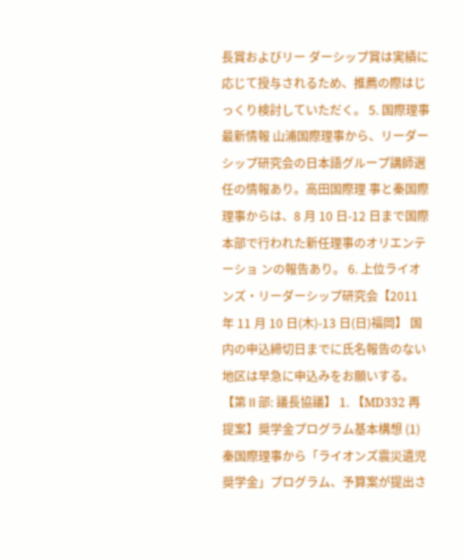長賞およびリー ダーシップ賞は実績に応じて授与されるため、推薦の際はじっくり検討していただく。 5. 国際理事最新情報 山浦国際理事から、リーダーシップ研究会の日本語グループ講師選任の情報あり。高田国際理 事と秦国際理事からは、8 月 10 日-12 日まで国際本部で行われた新任理事のオリエンテーショ ンの報告あり。 6. 上位ライオンズ・リーダーシップ研究会【2011 年 11 月 10 日(木)-13 日(日)福岡】 国内の申込締切日までに氏名報告のない地区は早急に申込みをお願いする。 【第Ⅱ部: 議長協議】 1. 【MD332 再提案】奨学金プログラム基本構想 (1) 秦国際理事から「ライオンズ震災遺児奨学金」プログラム、予算案が提出さ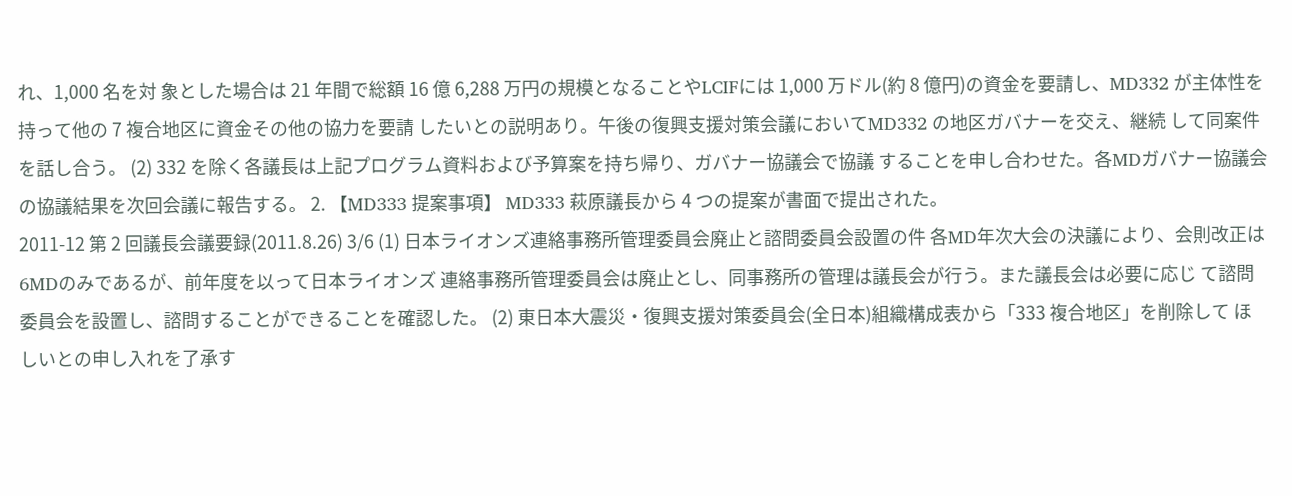れ、1,000 名を対 象とした場合は 21 年間で総額 16 億 6,288 万円の規模となることやLCIFには 1,000 万ドル(約 8 億円)の資金を要請し、MD332 が主体性を持って他の 7 複合地区に資金その他の協力を要請 したいとの説明あり。午後の復興支援対策会議においてMD332 の地区ガバナーを交え、継続 して同案件を話し合う。 (2) 332 を除く各議長は上記プログラム資料および予算案を持ち帰り、ガバナー協議会で協議 することを申し合わせた。各MDガバナー協議会の協議結果を次回会議に報告する。 2. 【MD333 提案事項】 MD333 萩原議長から 4 つの提案が書面で提出された。
2011-12 第 2 回議長会議要録(2011.8.26) 3/6 (1) 日本ライオンズ連絡事務所管理委員会廃止と諮問委員会設置の件 各MD年次大会の決議により、会則改正は 6MDのみであるが、前年度を以って日本ライオンズ 連絡事務所管理委員会は廃止とし、同事務所の管理は議長会が行う。また議長会は必要に応じ て諮問委員会を設置し、諮問することができることを確認した。 (2) 東日本大震災・復興支援対策委員会(全日本)組織構成表から「333 複合地区」を削除して ほしいとの申し入れを了承す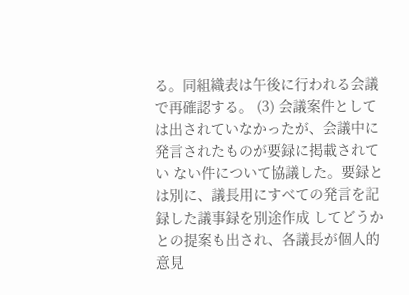る。同組織表は午後に行われる会議で再確認する。 (3) 会議案件としては出されていなかったが、会議中に発言されたものが要録に掲載されてい ない件について協議した。要録とは別に、議長用にすべての発言を記録した議事録を別途作成 してどうかとの提案も出され、各議長が個人的意見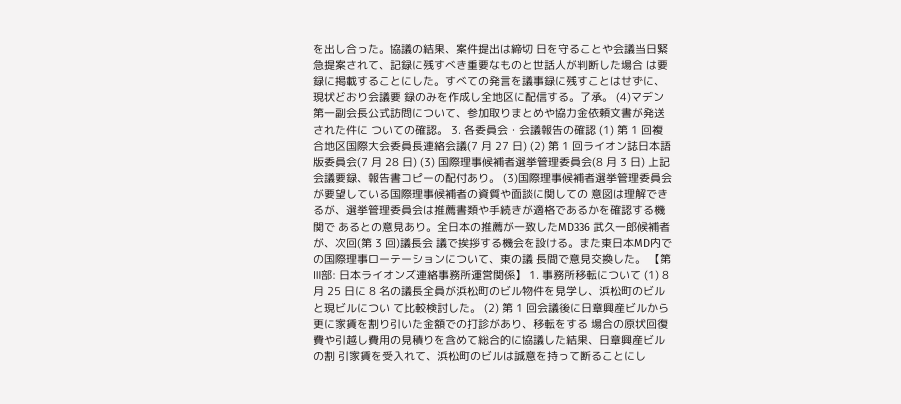を出し合った。協議の結果、案件提出は締切 日を守ることや会議当日緊急提案されて、記録に残すべき重要なものと世話人が判断した場合 は要録に掲載することにした。すべての発言を議事録に残すことはせずに、現状どおり会議要 録のみを作成し全地区に配信する。了承。 (4)マデン第一副会長公式訪問について、参加取りまとめや協力金依頼文書が発送された件に ついての確認。 3. 各委員会・会議報告の確認 (1) 第 1 回複合地区国際大会委員長連絡会議(7 月 27 日) (2) 第 1 回ライオン誌日本語版委員会(7 月 28 日) (3) 国際理事候補者選挙管理委員会(8 月 3 日) 上記会議要録、報告書コピーの配付あり。 (3)国際理事候補者選挙管理委員会が要望している国際理事候補者の資質や面談に関しての 意図は理解できるが、選挙管理委員会は推薦書類や手続きが適格であるかを確認する機関で あるとの意見あり。全日本の推薦が一致したMD336 武久一郎候補者が、次回(第 3 回)議長会 議で挨拶する機会を設ける。また東日本MD内での国際理事ローテーションについて、東の議 長間で意見交換した。 【第Ⅲ部: 日本ライオンズ連絡事務所運営関係】 1. 事務所移転について (1) 8 月 25 日に 8 名の議長全員が浜松町のビル物件を見学し、浜松町のビルと現ビルについ て比較検討した。 (2) 第 1 回会議後に日章興産ビルから更に家賃を割り引いた金額での打診があり、移転をする 場合の原状回復費や引越し費用の見積りを含めて総合的に協議した結果、日章興産ビルの割 引家賃を受入れて、浜松町のビルは誠意を持って断ることにし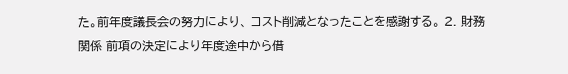た。前年度議長会の努力により、 コスト削減となったことを感謝する。 2. 財務関係 前項の決定により年度途中から借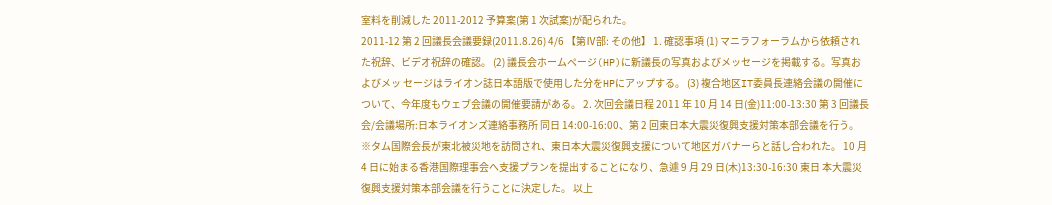室料を削減した 2011-2012 予算案(第 1 次試案)が配られた。
2011-12 第 2 回議長会議要録(2011.8.26) 4/6 【第Ⅳ部: その他】 1. 確認事項 (1) マニラフォーラムから依頼された祝辞、ビデオ祝辞の確認。 (2) 議長会ホームページ(HP)に新議長の写真およびメッセージを掲載する。写真およびメッ セージはライオン誌日本語版で使用した分をHPにアップする。 (3) 複合地区IT委員長連絡会議の開催について、今年度もウェブ会議の開催要請がある。 2. 次回会議日程 2011 年 10 月 14 日(金)11:00-13:30 第 3 回議長会/会議場所:日本ライオンズ連絡事務所 同日 14:00-16:00、第 2 回東日本大震災復興支援対策本部会議を行う。 ※タム国際会長が東北被災地を訪問され、東日本大震災復興支援について地区ガバナーらと話し合われた。 10 月 4 日に始まる香港国際理事会へ支援プランを提出することになり、急遽 9 月 29 日(木)13:30-16:30 東日 本大震災復興支援対策本部会議を行うことに決定した。 以上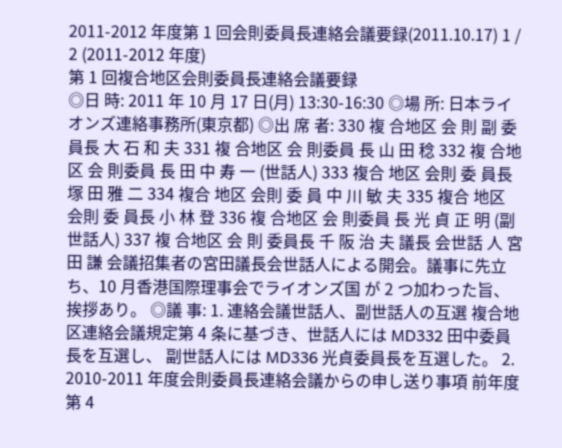2011-2012 年度第 1 回会則委員長連絡会議要録(2011.10.17) 1 / 2 (2011-2012 年度)
第 1 回複合地区会則委員長連絡会議要録
◎日 時: 2011 年 10 月 17 日(月) 13:30-16:30 ◎場 所: 日本ライオンズ連絡事務所(東京都) ◎出 席 者: 330 複 合地区 会 則 副 委員長 大 石 和 夫 331 複 合地区 会 則委員 長 山 田 稔 332 複 合地区 会 則委員 長 田 中 寿 一 (世話人) 333 複合 地区 会則 委 員長 塚 田 雅 二 334 複合 地区 会則 委 員 中 川 敏 夫 335 複合 地区 会則 委 員長 小 林 登 336 複 合地区 会 則委員 長 光 貞 正 明 (副世話人) 337 複 合地区 会 則 委員長 千 阪 治 夫 議長 会世話 人 宮 田 謙 会議招集者の宮田議長会世話人による開会。議事に先立ち、10 月香港国際理事会でライオンズ国 が 2 つ加わった旨、挨拶あり。 ◎議 事: 1. 連絡会議世話人、副世話人の互選 複合地区連絡会議規定第 4 条に基づき、世話人には MD332 田中委員長を互選し、 副世話人には MD336 光貞委員長を互選した。 2. 2010-2011 年度会則委員長連絡会議からの申し送り事項 前年度第 4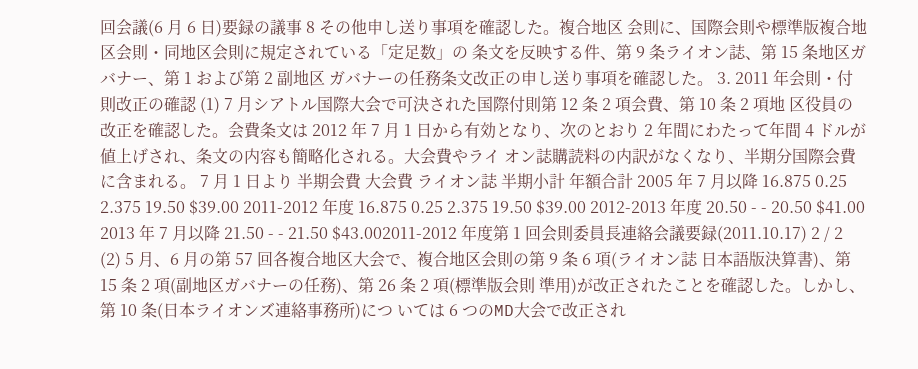回会議(6 月 6 日)要録の議事 8 その他申し送り事項を確認した。複合地区 会則に、国際会則や標準版複合地区会則・同地区会則に規定されている「定足数」の 条文を反映する件、第 9 条ライオン誌、第 15 条地区ガバナー、第 1 および第 2 副地区 ガバナーの任務条文改正の申し送り事項を確認した。 3. 2011 年会則・付則改正の確認 (1) 7 月シアトル国際大会で可決された国際付則第 12 条 2 項会費、第 10 条 2 項地 区役員の改正を確認した。会費条文は 2012 年 7 月 1 日から有効となり、次のとおり 2 年間にわたって年間 4 ドルが値上げされ、条文の内容も簡略化される。大会費やライ オン誌購読料の内訳がなくなり、半期分国際会費に含まれる。 7 月 1 日より 半期会費 大会費 ライオン誌 半期小計 年額合計 2005 年 7 月以降 16.875 0.25 2.375 19.50 $39.00 2011-2012 年度 16.875 0.25 2.375 19.50 $39.00 2012-2013 年度 20.50 - - 20.50 $41.00 2013 年 7 月以降 21.50 - - 21.50 $43.002011-2012 年度第 1 回会則委員長連絡会議要録(2011.10.17) 2 / 2 (2) 5 月、6 月の第 57 回各複合地区大会で、複合地区会則の第 9 条 6 項(ライオン誌 日本語版決算書)、第 15 条 2 項(副地区ガバナーの任務)、第 26 条 2 項(標準版会則 準用)が改正されたことを確認した。しかし、第 10 条(日本ライオンズ連絡事務所)につ いては 6 つのMD大会で改正され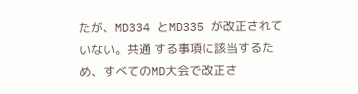たが、MD334 とMD335 が改正されていない。共通 する事項に該当するため、すべてのMD大会で改正さ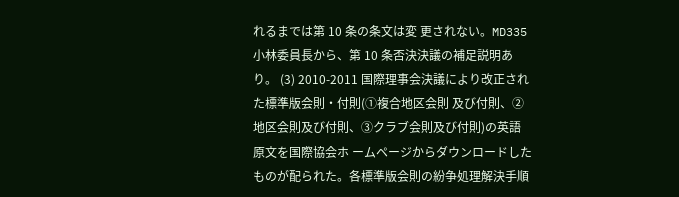れるまでは第 10 条の条文は変 更されない。MD335 小林委員長から、第 10 条否決決議の補足説明あり。 (3) 2010-2011 国際理事会決議により改正された標準版会則・付則(①複合地区会則 及び付則、②地区会則及び付則、③クラブ会則及び付則)の英語原文を国際協会ホ ームページからダウンロードしたものが配られた。各標準版会則の紛争処理解決手順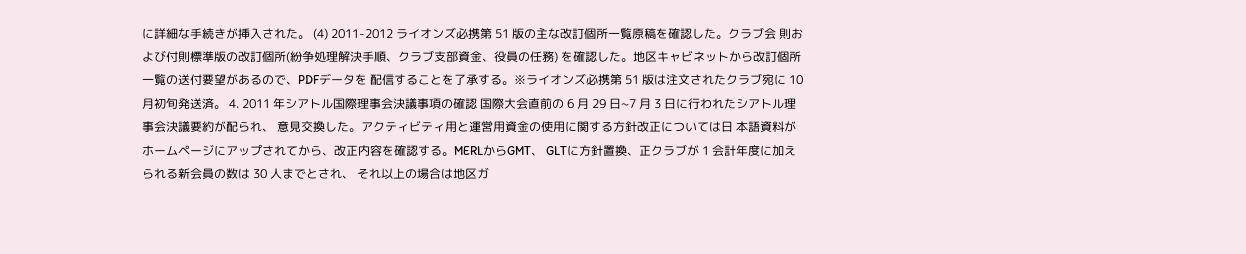に詳細な手続きが挿入された。 (4) 2011-2012 ライオンズ必携第 51 版の主な改訂個所一覧原稿を確認した。クラブ会 則および付則標準版の改訂個所(紛争処理解決手順、クラブ支部資金、役員の任務) を確認した。地区キャビネットから改訂個所一覧の送付要望があるので、PDFデータを 配信することを了承する。※ライオンズ必携第 51 版は注文されたクラブ宛に 10 月初旬発送済。 4. 2011 年シアトル国際理事会決議事項の確認 国際大会直前の 6 月 29 日~7 月 3 日に行われたシアトル理事会決議要約が配られ、 意見交換した。アクティビティ用と運営用資金の使用に関する方針改正については日 本語資料がホームページにアップされてから、改正内容を確認する。MERLからGMT、 GLTに方針置換、正クラブが 1 会計年度に加えられる新会員の数は 30 人までとされ、 それ以上の場合は地区ガ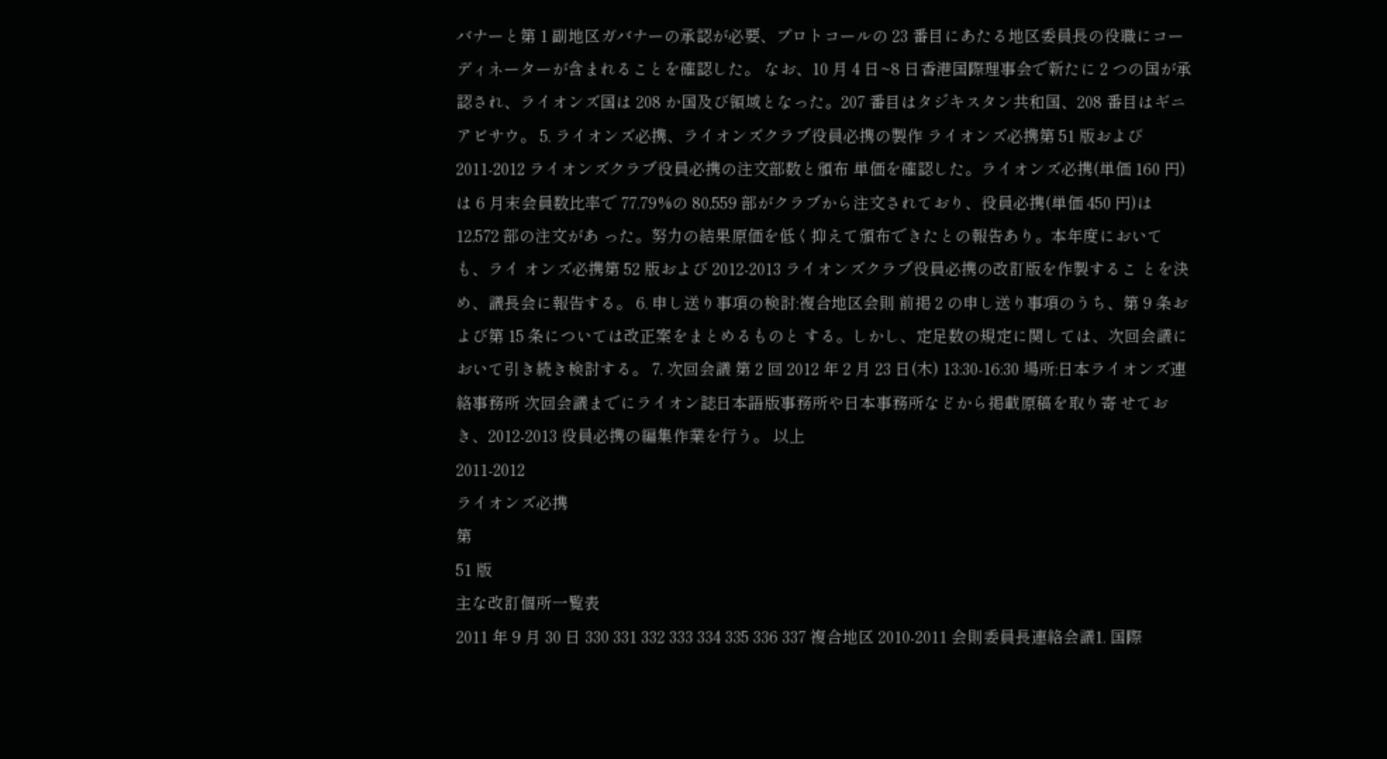バナーと第 1 副地区ガバナーの承認が必要、プロトコールの 23 番目にあたる地区委員長の役職にコーディネーターが含まれることを確認した。 なお、10 月 4 日~8 日香港国際理事会で新たに 2 つの国が承認され、ライオンズ国は 208 か国及び領域となった。207 番目はタジキスタン共和国、208 番目はギニアビサウ。 5. ライオンズ必携、ライオンズクラブ役員必携の製作 ライオンズ必携第 51 版および 2011-2012 ライオンズクラブ役員必携の注文部数と頒布 単価を確認した。ライオンズ必携(単価 160 円)は 6 月末会員数比率で 77.79%の 80,559 部がクラブから注文されており、役員必携(単価 450 円)は 12,572 部の注文があ った。努力の結果原価を低く抑えて頒布できたとの報告あり。本年度においても、ライ オンズ必携第 52 版および 2012-2013 ライオンズクラブ役員必携の改訂版を作製するこ とを決め、議長会に報告する。 6. 申し送り事項の検討:複合地区会則 前掲 2 の申し送り事項のうち、第 9 条および第 15 条については改正案をまとめるものと する。しかし、定足数の規定に関しては、次回会議において引き続き検討する。 7. 次回会議 第 2 回 2012 年 2 月 23 日(木) 13:30-16:30 場所:日本ライオンズ連絡事務所 次回会議までにライオン誌日本語版事務所や日本事務所などから掲載原稿を取り寄 せておき、2012-2013 役員必携の編集作業を行う。 以上
2011-2012
ライオンズ必携
第
51 版
主な改訂個所一覧表
2011 年 9 月 30 日 330 331 332 333 334 335 336 337 複合地区 2010-2011 会則委員長連絡会議1. 国際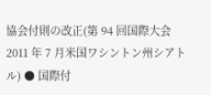協会付則の改正(第 94 回国際大会 2011 年 7 月米国ワシントン州シアトル) ● 国際付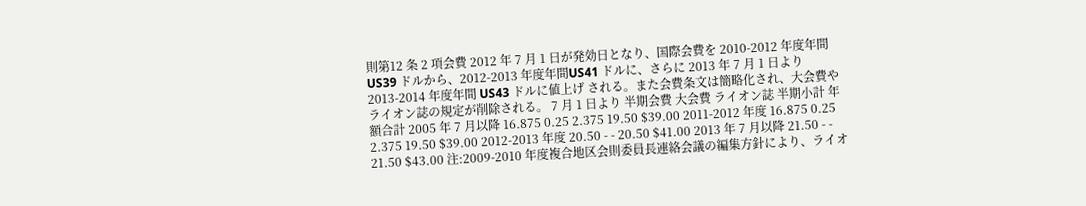則第12 条 2 項会費 2012 年 7 月 1 日が発効日となり、国際会費を 2010-2012 年度年間 US39 ドルから、2012-2013 年度年間US41 ドルに、さらに 2013 年 7 月 1 日より 2013-2014 年度年間 US43 ドルに値上げ される。また会費条文は簡略化され、大会費やライオン誌の規定が削除される。 7 月 1 日より 半期会費 大会費 ライオン誌 半期小計 年額合計 2005 年 7 月以降 16.875 0.25 2.375 19.50 $39.00 2011-2012 年度 16.875 0.25 2.375 19.50 $39.00 2012-2013 年度 20.50 - - 20.50 $41.00 2013 年 7 月以降 21.50 - - 21.50 $43.00 注:2009-2010 年度複合地区会則委員長連絡会議の編集方針により、ライオ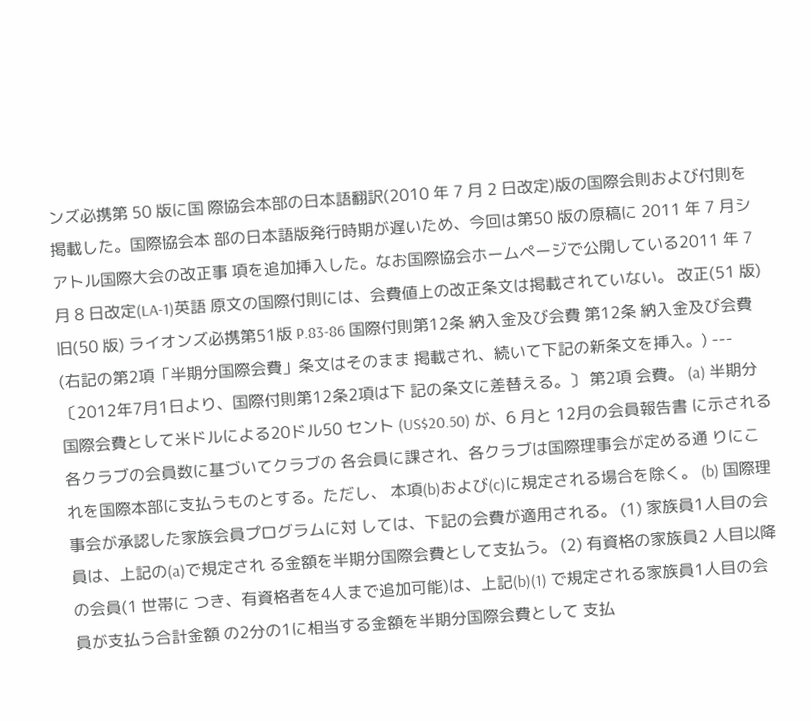ンズ必携第 50 版に国 際協会本部の日本語翻訳(2010 年 7 月 2 日改定)版の国際会則および付則を掲載した。国際協会本 部の日本語版発行時期が遅いため、今回は第50 版の原稿に 2011 年 7 月シアトル国際大会の改正事 項を追加挿入した。なお国際協会ホームページで公開している2011 年 7 月 8 日改定(LA-1)英語 原文の国際付則には、会費値上の改正条文は掲載されていない。 改正(51 版) 旧(50 版) ライオンズ必携第51版 P.83-86 国際付則第12条 納入金及び会費 第12条 納入金及び会費 (右記の第2項「半期分国際会費」条文はそのまま 掲載され、続いて下記の新条文を挿入。) --- 〔2012年7月1日より、国際付則第12条2項は下 記の条文に差替える。〕 第2項 会費。 (a) 半期分国際会費として米ドルによる20ドル50 セント (US$20.50) が、6 月と 12月の会員報告書 に示される各クラブの会員数に基づいてクラブの 各会員に課され、各クラブは国際理事会が定める通 りにこれを国際本部に支払うものとする。ただし、 本項(b)および(c)に規定される場合を除く。 (b) 国際理事会が承認した家族会員プログラムに対 しては、下記の会費が適用される。 (1) 家族員1人目の会員は、上記の(a)で規定され る金額を半期分国際会費として支払う。 (2) 有資格の家族員2 人目以降の会員(1 世帯に つき、有資格者を4人まで追加可能)は、上記(b)(1) で規定される家族員1人目の会員が支払う合計金額 の2分の1に相当する金額を半期分国際会費として 支払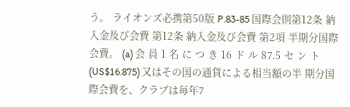う。 ライオンズ必携第50版 P.83-85 国際会則第12条 納入金及び会費 第12条 納入金及び会費 第2項 半期分国際会費。 (a) 会 員 1 名 に つ き 16 ド ル 87.5 セ ン ト (US$16.875) 又はその国の通貨による相当額の半 期分国際会費を、クラブは毎年7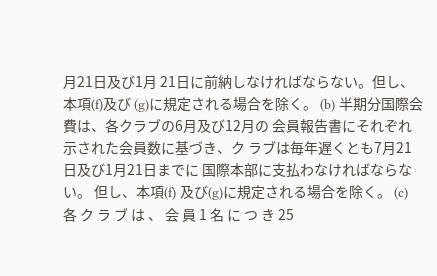月21日及び1月 21日に前納しなければならない。但し、本項(f)及び (g)に規定される場合を除く。 (b) 半期分国際会費は、各クラブの6月及び12月の 会員報告書にそれぞれ示された会員数に基づき、ク ラブは毎年遅くとも7月21日及び1月21日までに 国際本部に支払わなければならない。 但し、本項(f) 及び(g)に規定される場合を除く。 (c) 各 ク ラ ブ は 、 会 員 1 名 に つ き 25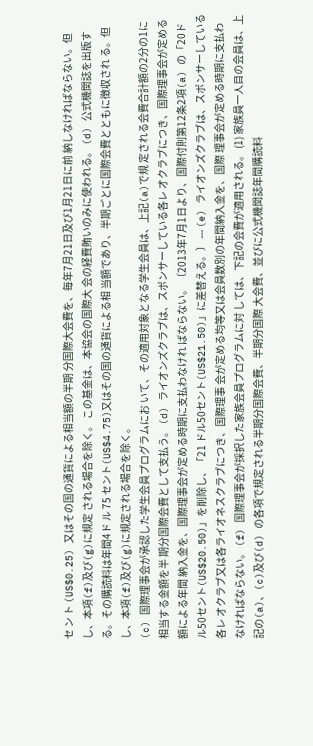セ ン ト (US$0.25) 又はその国の通貨による相当額の半期 分国際大会費を、毎年7月21日及び1月21日に前 納しなければならない。但し、本項(f)及び(g)に規定 される場合を除く。 この基金は、本協会の国際大 会の経費賄いのみに使われる。 (d) 公式機関誌を出版する。その購読料は年間4ド ル 75 セント(US$4.75)又はその国の通貨による相 当額であり、半期ごとに国際会費とともに徴収され る。但し、本項(f)及び(g)に規定される場合を除く。
(c) 国際理事会が承認した学生会員プログラムにお いて、その適用対象となる学生会員は、上記(a)で規 定される会費合計額の2分の1に相当する金額を半 期分国際会費として支払う。 (d) ライオンズクラブは、スポンサーしている各レ オクラブにつき、国際理事会が定める額による年間 納入金を、国際理事会が定める時期に支払わなけれ ばならない。 〔2013年7月1日より、国際付則第12条2項(a) の「20ドル50セント(US$20.50)」を削除し、「21 ドル50セント(US$21.50)」に差替える。〕 --- (e) ライオンズクラブは、スポンサーしている各レ オクラブ又は各ライオネスクラブにつき、国際理事 会が定める均等又は会員数別の年間納入金を、国際 理事会が定める時期に支払わなければならない。 (f) 国際理事会が採択した家族会員プログラムに対 しては、下記の会費が適用される。 (1) 家族員一人目の会員は、上記の(a)、(c)及び(d) の各項で規定される半期分国際会費、半期分国際 大会費、並びに公式機関誌年間購読料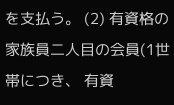を支払う。 (2) 有資格の家族員二人目の会員(1世帯につき、 有資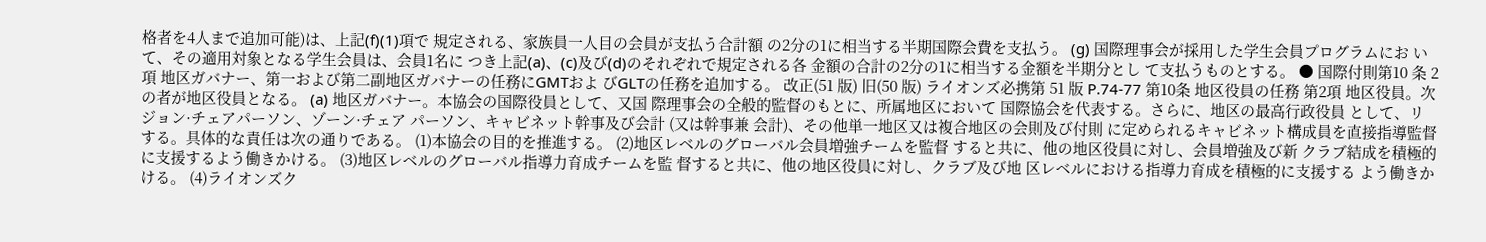格者を4人まで追加可能)は、上記(f)(1)項で 規定される、家族員一人目の会員が支払う合計額 の2分の1に相当する半期国際会費を支払う。 (g) 国際理事会が採用した学生会員プログラムにお いて、その適用対象となる学生会員は、会員1名に つき上記(a)、(c)及び(d)のそれぞれで規定される各 金額の合計の2分の1に相当する金額を半期分とし て支払うものとする。 ● 国際付則第10 条 2 項 地区ガバナー、第一および第二副地区ガバナーの任務にGMTおよ びGLTの任務を追加する。 改正(51 版) 旧(50 版) ライオンズ必携第 51 版 P.74-77 第10条 地区役員の任務 第2項 地区役員。次の者が地区役員となる。 (a) 地区ガバナー。本協会の国際役員として、又国 際理事会の全般的監督のもとに、所属地区において 国際協会を代表する。さらに、地区の最高行政役員 として、リジョン·チェアパーソン、ゾーン·チェア パーソン、キャビネット幹事及び会計 (又は幹事兼 会計)、その他単一地区又は複合地区の会則及び付則 に定められるキャビネット構成員を直接指導監督 する。具体的な責任は次の通りである。 (1)本協会の目的を推進する。 (2)地区レベルのグローバル会員増強チームを監督 すると共に、他の地区役員に対し、会員増強及び新 クラブ結成を積極的に支援するよう働きかける。 (3)地区レベルのグローバル指導力育成チームを監 督すると共に、他の地区役員に対し、クラブ及び地 区レベルにおける指導力育成を積極的に支援する よう働きかける。 (4)ライオンズク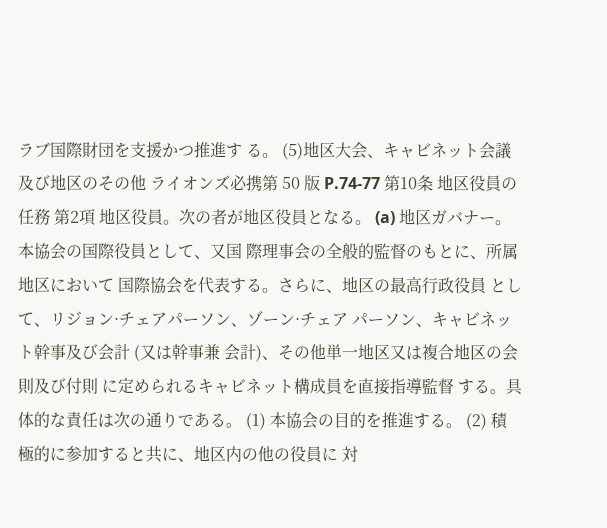ラブ国際財団を支援かつ推進す る。 (5)地区大会、キャビネット会議及び地区のその他 ライオンズ必携第 50 版 P.74-77 第10条 地区役員の任務 第2項 地区役員。次の者が地区役員となる。 (a) 地区ガバナー。本協会の国際役員として、又国 際理事会の全般的監督のもとに、所属地区において 国際協会を代表する。さらに、地区の最高行政役員 として、リジョン·チェアパーソン、ゾーン·チェア パーソン、キャビネット幹事及び会計 (又は幹事兼 会計)、その他単一地区又は複合地区の会則及び付則 に定められるキャビネット構成員を直接指導監督 する。具体的な責任は次の通りである。 (1) 本協会の目的を推進する。 (2) 積極的に参加すると共に、地区内の他の役員に 対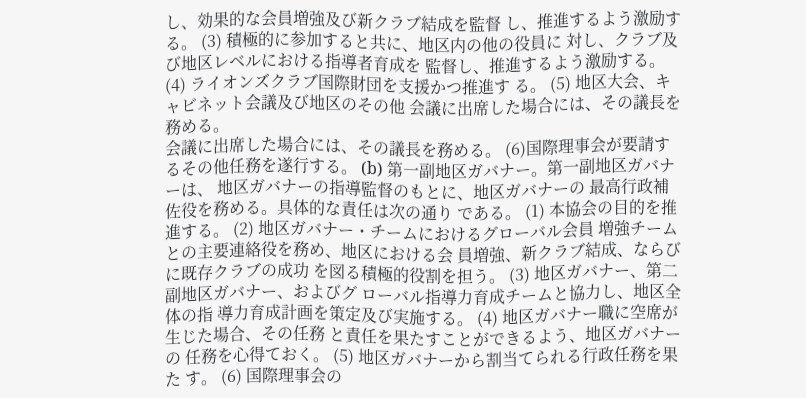し、効果的な会員増強及び新クラブ結成を監督 し、推進するよう激励する。 (3) 積極的に参加すると共に、地区内の他の役員に 対し、クラブ及び地区レベルにおける指導者育成を 監督し、推進するよう激励する。 (4) ライオンズクラブ国際財団を支援かつ推進す る。 (5) 地区大会、キャビネット会議及び地区のその他 会議に出席した場合には、その議長を務める。
会議に出席した場合には、その議長を務める。 (6)国際理事会が要請するその他任務を遂行する。 (b) 第一副地区ガバナー。第一副地区ガバナーは、 地区ガバナーの指導監督のもとに、地区ガバナーの 最高行政補佐役を務める。具体的な責任は次の通り である。 (1) 本協会の目的を推進する。 (2) 地区ガバナー・チームにおけるグローバル会員 増強チームとの主要連絡役を務め、地区における会 員増強、新クラブ結成、ならびに既存クラブの成功 を図る積極的役割を担う。 (3) 地区ガバナー、第二副地区ガバナー、およびグ ローバル指導力育成チームと協力し、地区全体の指 導力育成計画を策定及び実施する。 (4) 地区ガバナー職に空席が生じた場合、その任務 と責任を果たすことができるよう、地区ガバナーの 任務を心得ておく。 (5) 地区ガバナーから割当てられる行政任務を果た す。 (6) 国際理事会の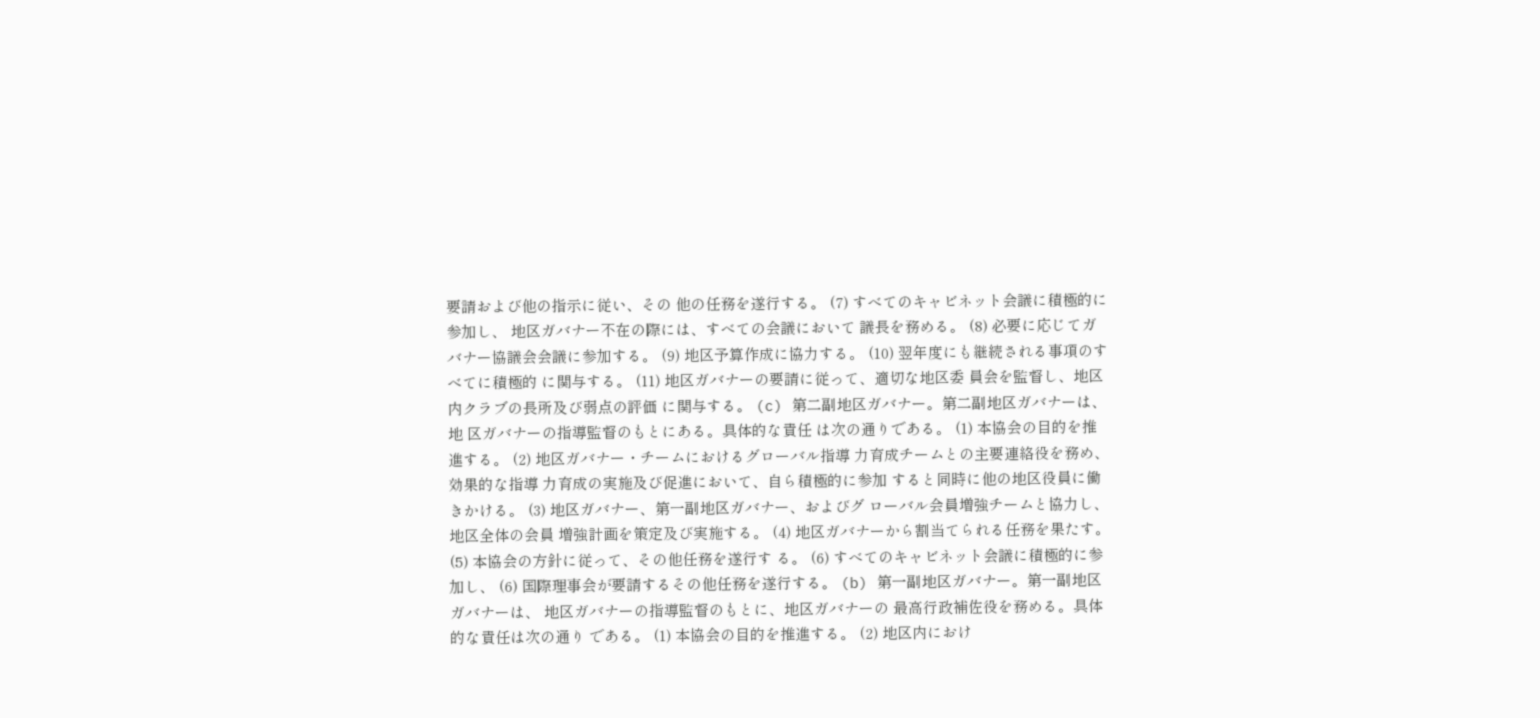要請および他の指示に従い、その 他の任務を遂行する。 (7) すべてのキャビネット会議に積極的に参加し、 地区ガバナー不在の際には、すべての会議において 議長を務める。 (8) 必要に応じてガバナー協議会会議に参加する。 (9) 地区予算作成に協力する。 (10) 翌年度にも継続される事項のすべてに積極的 に関与する。 (11) 地区ガバナーの要請に従って、適切な地区委 員会を監督し、地区内クラブの長所及び弱点の評価 に関与する。 (c) 第二副地区ガバナー。第二副地区ガバナーは、地 区ガバナーの指導監督のもとにある。具体的な責任 は次の通りである。 (1) 本協会の目的を推進する。 (2) 地区ガバナー・チームにおけるグローバル指導 力育成チームとの主要連絡役を務め、効果的な指導 力育成の実施及び促進において、自ら積極的に参加 すると同時に他の地区役員に働きかける。 (3) 地区ガバナー、第一副地区ガバナー、およびグ ローバル会員増強チームと協力し、地区全体の会員 増強計画を策定及び実施する。 (4) 地区ガバナーから割当てられる任務を果たす。 (5) 本協会の方針に従って、その他任務を遂行す る。 (6) すべてのキャビネット会議に積極的に参加し、 (6) 国際理事会が要請するその他任務を遂行する。 (b) 第一副地区ガバナー。第一副地区ガバナーは、 地区ガバナーの指導監督のもとに、地区ガバナーの 最高行政補佐役を務める。具体的な責任は次の通り である。 (1) 本協会の目的を推進する。 (2) 地区内におけ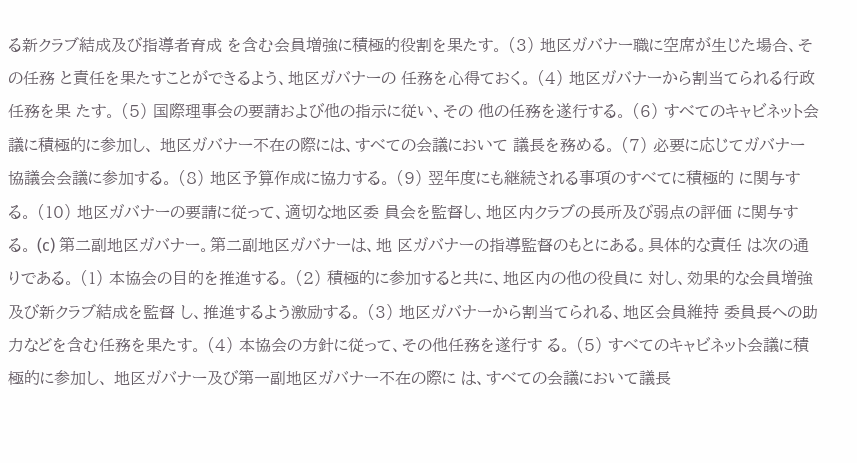る新クラブ結成及び指導者育成 を含む会員増強に積極的役割を果たす。 (3) 地区ガバナー職に空席が生じた場合、その任務 と責任を果たすことができるよう、地区ガバナーの 任務を心得ておく。 (4) 地区ガバナーから割当てられる行政任務を果 たす。 (5) 国際理事会の要請および他の指示に従い、その 他の任務を遂行する。 (6) すべてのキャビネット会議に積極的に参加し、 地区ガバナー不在の際には、すべての会議において 議長を務める。 (7) 必要に応じてガバナー協議会会議に参加する。 (8) 地区予算作成に協力する。 (9) 翌年度にも継続される事項のすべてに積極的 に関与する。 (10) 地区ガバナーの要請に従って、適切な地区委 員会を監督し、地区内クラブの長所及び弱点の評価 に関与する。 (c) 第二副地区ガバナー。第二副地区ガバナーは、地 区ガバナーの指導監督のもとにある。具体的な責任 は次の通りである。 (1) 本協会の目的を推進する。 (2) 積極的に参加すると共に、地区内の他の役員に 対し、効果的な会員増強及び新クラブ結成を監督 し、推進するよう激励する。 (3) 地区ガバナーから割当てられる、地区会員維持 委員長への助力などを含む任務を果たす。 (4) 本協会の方針に従って、その他任務を遂行す る。 (5) すべてのキャビネット会議に積極的に参加し、 地区ガバナー及び第一副地区ガバナー不在の際に は、すべての会議において議長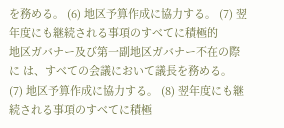を務める。 (6) 地区予算作成に協力する。 (7) 翌年度にも継続される事項のすべてに積極的
地区ガバナー及び第一副地区ガバナー不在の際に は、すべての会議において議長を務める。 (7) 地区予算作成に協力する。 (8) 翌年度にも継続される事項のすべてに積極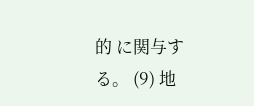的 に関与する。 (9) 地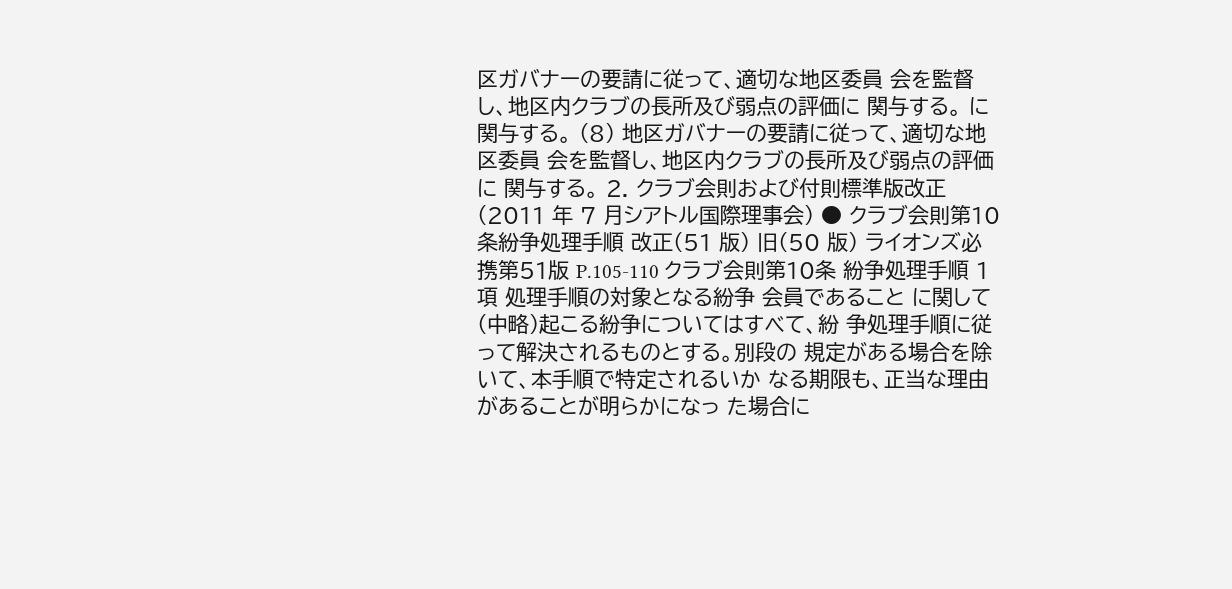区ガバナーの要請に従って、適切な地区委員 会を監督し、地区内クラブの長所及び弱点の評価に 関与する。 に関与する。 (8) 地区ガバナーの要請に従って、適切な地区委員 会を監督し、地区内クラブの長所及び弱点の評価に 関与する。 2. クラブ会則および付則標準版改正(2011 年 7 月シアトル国際理事会) ● クラブ会則第10 条紛争処理手順 改正(51 版) 旧(50 版) ライオンズ必携第51版 P.105-110 クラブ会則第10条 紛争処理手順 1項 処理手順の対象となる紛争 会員であること に関して(中略)起こる紛争についてはすべて、紛 争処理手順に従って解決されるものとする。別段の 規定がある場合を除いて、本手順で特定されるいか なる期限も、正当な理由があることが明らかになっ た場合に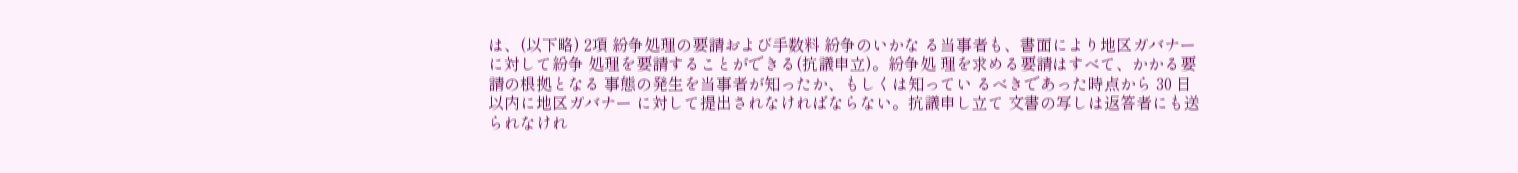は、(以下略) 2項 紛争処理の要請および手数料 紛争のいかな る当事者も、書面により地区ガバナーに対して紛争 処理を要請することができる(抗議申立)。紛争処 理を求める要請はすべて、かかる要請の根拠となる 事態の発生を当事者が知ったか、もしくは知ってい るべきであった時点から 30 日以内に地区ガバナー に対して提出されなければならない。抗議申し立て 文書の写しは返答者にも送られなけれ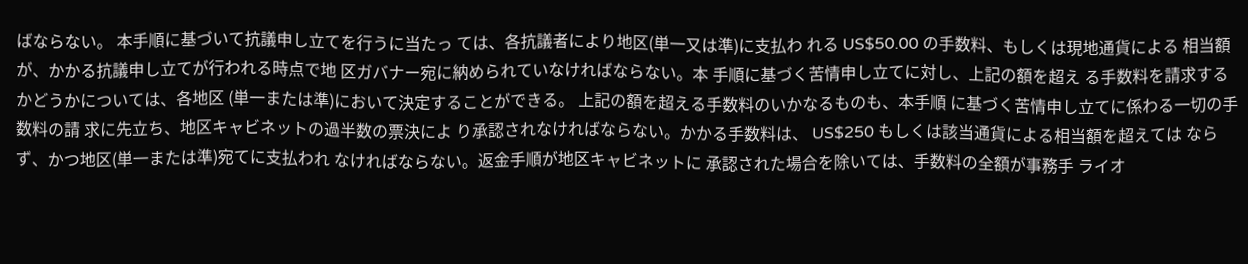ばならない。 本手順に基づいて抗議申し立てを行うに当たっ ては、各抗議者により地区(単一又は準)に支払わ れる US$50.00 の手数料、もしくは現地通貨による 相当額が、かかる抗議申し立てが行われる時点で地 区ガバナー宛に納められていなければならない。本 手順に基づく苦情申し立てに対し、上記の額を超え る手数料を請求するかどうかについては、各地区 (単一または準)において決定することができる。 上記の額を超える手数料のいかなるものも、本手順 に基づく苦情申し立てに係わる一切の手数料の請 求に先立ち、地区キャビネットの過半数の票決によ り承認されなければならない。かかる手数料は、 US$250 もしくは該当通貨による相当額を超えては ならず、かつ地区(単一または準)宛てに支払われ なければならない。返金手順が地区キャビネットに 承認された場合を除いては、手数料の全額が事務手 ライオ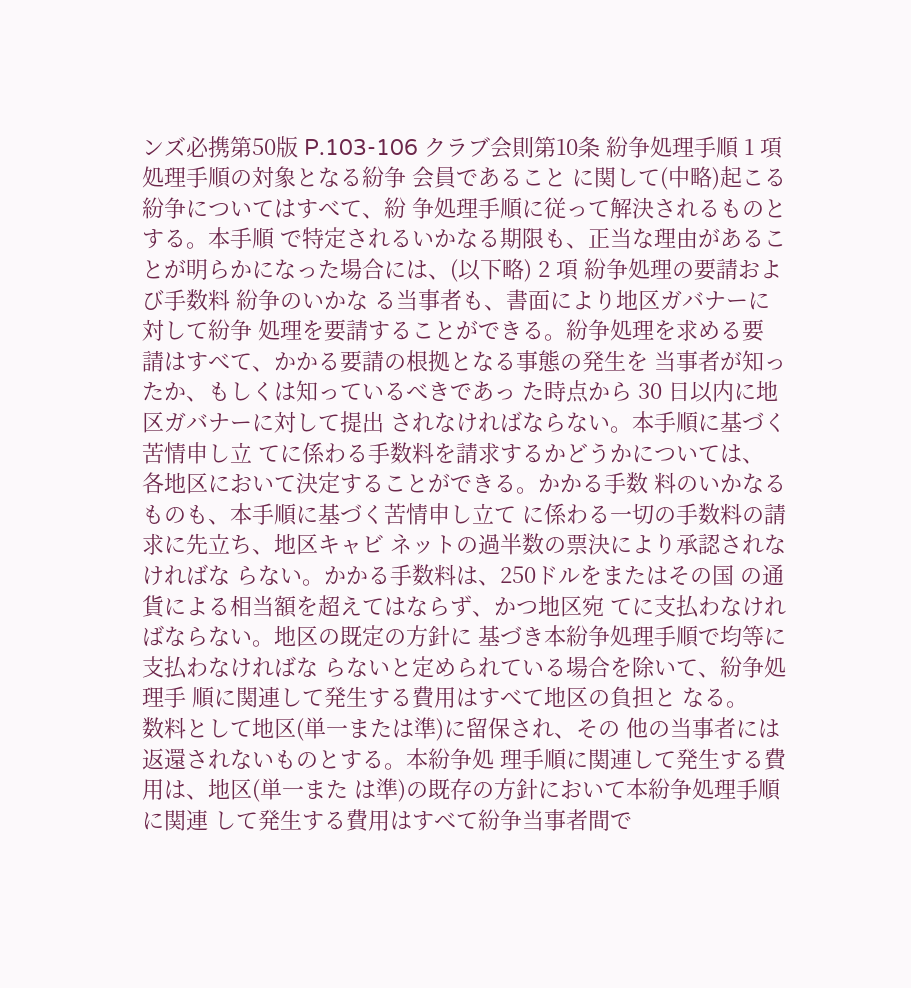ンズ必携第50版 P.103-106 クラブ会則第10条 紛争処理手順 1 項 処理手順の対象となる紛争 会員であること に関して(中略)起こる紛争についてはすべて、紛 争処理手順に従って解決されるものとする。本手順 で特定されるいかなる期限も、正当な理由があるこ とが明らかになった場合には、(以下略) 2 項 紛争処理の要請および手数料 紛争のいかな る当事者も、書面により地区ガバナーに対して紛争 処理を要請することができる。紛争処理を求める要 請はすべて、かかる要請の根拠となる事態の発生を 当事者が知ったか、もしくは知っているべきであっ た時点から 30 日以内に地区ガバナーに対して提出 されなければならない。本手順に基づく苦情申し立 てに係わる手数料を請求するかどうかについては、 各地区において決定することができる。かかる手数 料のいかなるものも、本手順に基づく苦情申し立て に係わる一切の手数料の請求に先立ち、地区キャビ ネットの過半数の票決により承認されなければな らない。かかる手数料は、250ドルをまたはその国 の通貨による相当額を超えてはならず、かつ地区宛 てに支払わなければならない。地区の既定の方針に 基づき本紛争処理手順で均等に支払わなければな らないと定められている場合を除いて、紛争処理手 順に関連して発生する費用はすべて地区の負担と なる。
数料として地区(単一または準)に留保され、その 他の当事者には返還されないものとする。本紛争処 理手順に関連して発生する費用は、地区(単一また は準)の既存の方針において本紛争処理手順に関連 して発生する費用はすべて紛争当事者間で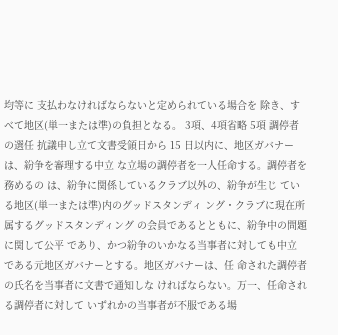均等に 支払わなければならないと定められている場合を 除き、すべて地区(単一または準)の負担となる。 3項、4項省略 5項 調停者の選任 抗議申し立て文書受領日から 15 日以内に、地区ガバナーは、紛争を審理する中立 な立場の調停者を一人任命する。調停者を務めるの は、紛争に関係しているクラブ以外の、紛争が生じ ている地区(単一または準)内のグッドスタンディ ング・クラブに現在所属するグッドスタンディング の会員であるとともに、紛争中の問題に関して公平 であり、かつ紛争のいかなる当事者に対しても中立 である元地区ガバナーとする。地区ガバナーは、任 命された調停者の氏名を当事者に文書で通知しな ければならない。万一、任命される調停者に対して いずれかの当事者が不服である場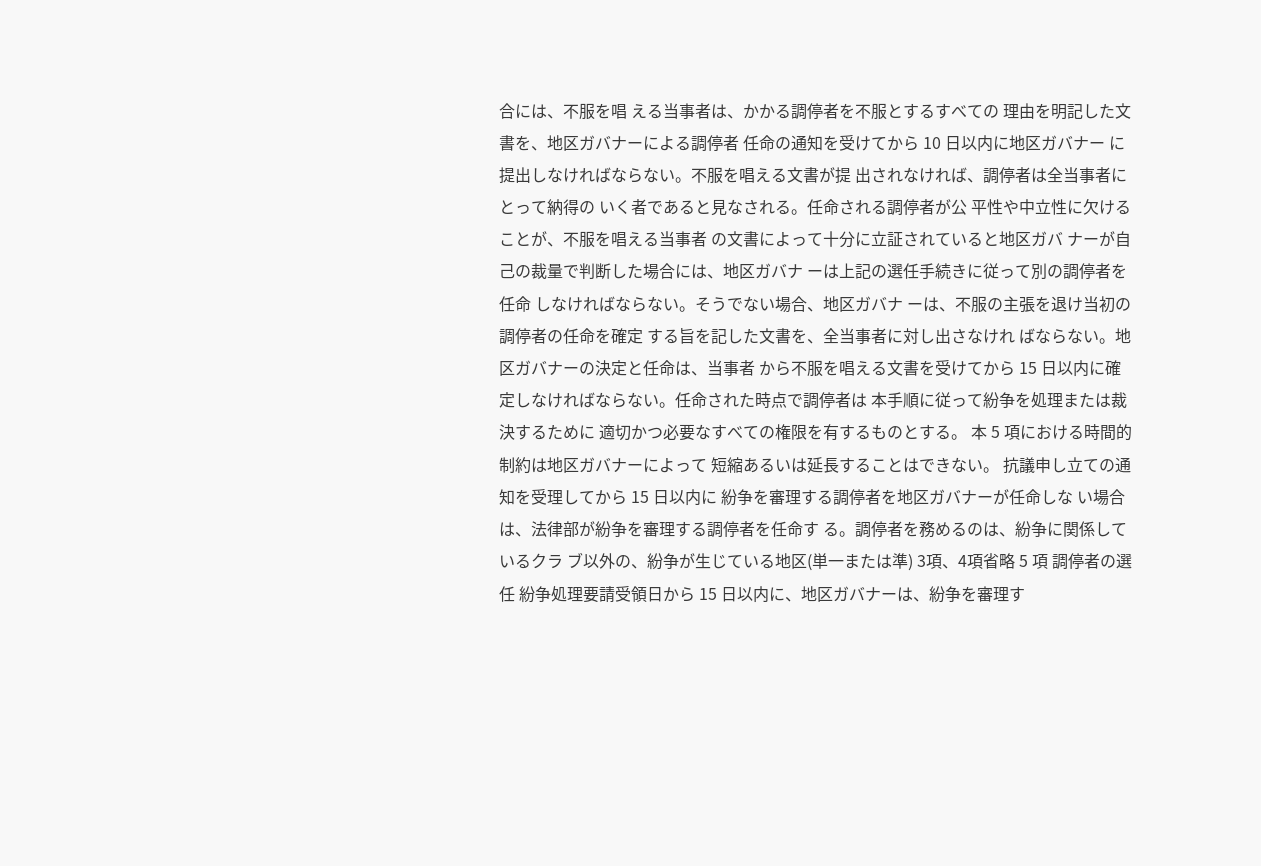合には、不服を唱 える当事者は、かかる調停者を不服とするすべての 理由を明記した文書を、地区ガバナーによる調停者 任命の通知を受けてから 10 日以内に地区ガバナー に提出しなければならない。不服を唱える文書が提 出されなければ、調停者は全当事者にとって納得の いく者であると見なされる。任命される調停者が公 平性や中立性に欠けることが、不服を唱える当事者 の文書によって十分に立証されていると地区ガバ ナーが自己の裁量で判断した場合には、地区ガバナ ーは上記の選任手続きに従って別の調停者を任命 しなければならない。そうでない場合、地区ガバナ ーは、不服の主張を退け当初の調停者の任命を確定 する旨を記した文書を、全当事者に対し出さなけれ ばならない。地区ガバナーの決定と任命は、当事者 から不服を唱える文書を受けてから 15 日以内に確 定しなければならない。任命された時点で調停者は 本手順に従って紛争を処理または裁決するために 適切かつ必要なすべての権限を有するものとする。 本 5 項における時間的制約は地区ガバナーによって 短縮あるいは延長することはできない。 抗議申し立ての通知を受理してから 15 日以内に 紛争を審理する調停者を地区ガバナーが任命しな い場合は、法律部が紛争を審理する調停者を任命す る。調停者を務めるのは、紛争に関係しているクラ ブ以外の、紛争が生じている地区(単一または準) 3項、4項省略 5 項 調停者の選任 紛争処理要請受領日から 15 日以内に、地区ガバナーは、紛争を審理す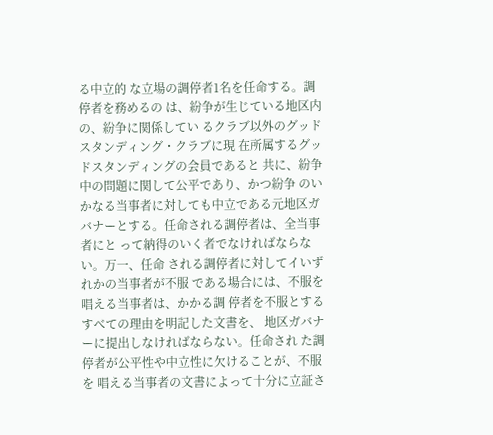る中立的 な立場の調停者1名を任命する。調停者を務めるの は、紛争が生じている地区内の、紛争に関係してい るクラブ以外のグッドスタンディング・クラブに現 在所属するグッドスタンディングの会員であると 共に、紛争中の問題に関して公平であり、かつ紛争 のいかなる当事者に対しても中立である元地区ガ バナーとする。任命される調停者は、全当事者にと って納得のいく者でなければならない。万一、任命 される調停者に対してイいずれかの当事者が不服 である場合には、不服を唱える当事者は、かかる調 停者を不服とするすべての理由を明記した文書を、 地区ガバナーに提出しなければならない。任命され た調停者が公平性や中立性に欠けることが、不服を 唱える当事者の文書によって十分に立証さ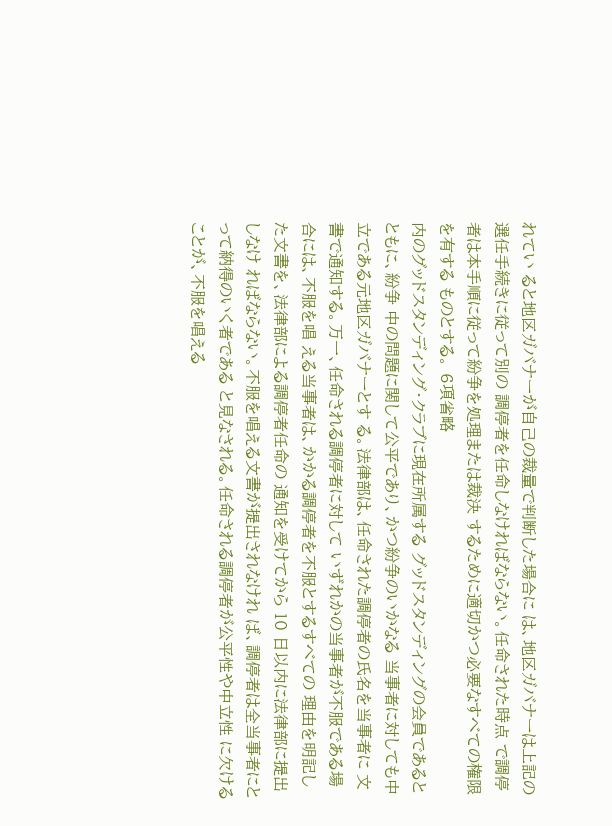れてい ると地区ガバナーが自己の裁量で判断した場合に は、地区ガバナーは上記の選任手続きに従って別の 調停者を任命しなければならない。任命された時点 で調停者は本手順に従って紛争を処理または裁決 するために適切かつ必要なすべての権限を有する ものとする。 6項省略
内のグッドスタンディング・クラブに現在所属する グッドスタンディングの会員であるとともに、紛争 中の問題に関して公平であり、かつ紛争のいかなる 当事者に対しても中立である元地区ガバナーとす る。法律部は、任命された調停者の氏名を当事者に 文書で通知する。万一、任命される調停者に対して いずれかの当事者が不服である場合には、不服を唱 える当事者は、かかる調停者を不服とするすべての 理由を明記した文書を、法律部による調停者任命の 通知を受けてから 10 日以内に法律部に提出しなけ ればならない。不服を唱える文書が提出されなけれ ば、調停者は全当事者にとって納得のいく者である と見なされる。任命される調停者が公平性や中立性 に欠けることが、不服を唱える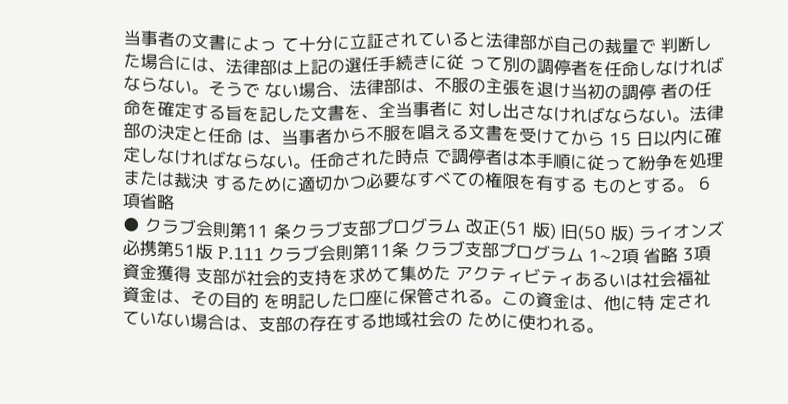当事者の文書によっ て十分に立証されていると法律部が自己の裁量で 判断した場合には、法律部は上記の選任手続きに従 って別の調停者を任命しなければならない。そうで ない場合、法律部は、不服の主張を退け当初の調停 者の任命を確定する旨を記した文書を、全当事者に 対し出さなければならない。法律部の決定と任命 は、当事者から不服を唱える文書を受けてから 15 日以内に確定しなければならない。任命された時点 で調停者は本手順に従って紛争を処理または裁決 するために適切かつ必要なすべての権限を有する ものとする。 6項省略
● クラブ会則第11 条クラブ支部プログラム 改正(51 版) 旧(50 版) ライオンズ必携第51版 P.111 クラブ会則第11条 クラブ支部プログラム 1~2項 省略 3項 資金獲得 支部が社会的支持を求めて集めた アクティビティあるいは社会福祉資金は、その目的 を明記した口座に保管される。この資金は、他に特 定されていない場合は、支部の存在する地域社会の ために使われる。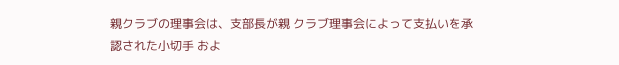親クラブの理事会は、支部長が親 クラブ理事会によって支払いを承認された小切手 およ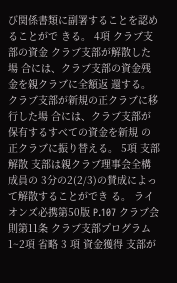び関係書類に副署することを認めることがで きる。 4項 クラブ支部の資金 クラブ支部が解散した場 合には、クラブ支部の資金残金を親クラブに全額返 還する。クラブ支部が新規の正クラブに移行した場 合には、クラブ支部が保有するすべての資金を新規 の正クラブに振り替える。 5項 支部解散 支部は親クラブ理事会全構成員の 3分の2(2/3)の賛成によって解散することができ る。 ライオンズ必携第50版 P.107 クラブ会則第11条 クラブ支部プログラム 1~2項 省略 3 項 資金獲得 支部が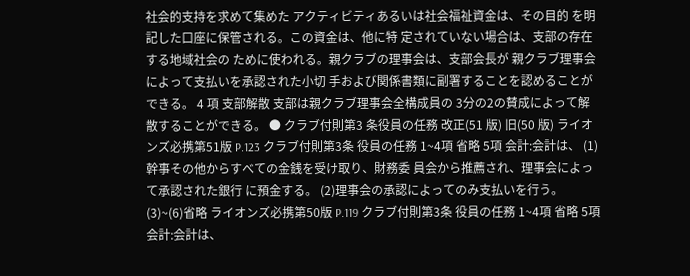社会的支持を求めて集めた アクティビティあるいは社会福祉資金は、その目的 を明記した口座に保管される。この資金は、他に特 定されていない場合は、支部の存在する地域社会の ために使われる。親クラブの理事会は、支部会長が 親クラブ理事会によって支払いを承認された小切 手および関係書類に副署することを認めることが できる。 4 項 支部解散 支部は親クラブ理事会全構成員の 3分の2の賛成によって解散することができる。 ● クラブ付則第3 条役員の任務 改正(51 版) 旧(50 版) ライオンズ必携第51版 P.123 クラブ付則第3条 役員の任務 1~4項 省略 5項 会計:会計は、 (1)幹事その他からすべての金銭を受け取り、財務委 員会から推薦され、理事会によって承認された銀行 に預金する。 (2)理事会の承認によってのみ支払いを行う。 (3)~(6)省略 ライオンズ必携第50版 P.119 クラブ付則第3条 役員の任務 1~4項 省略 5項 会計:会計は、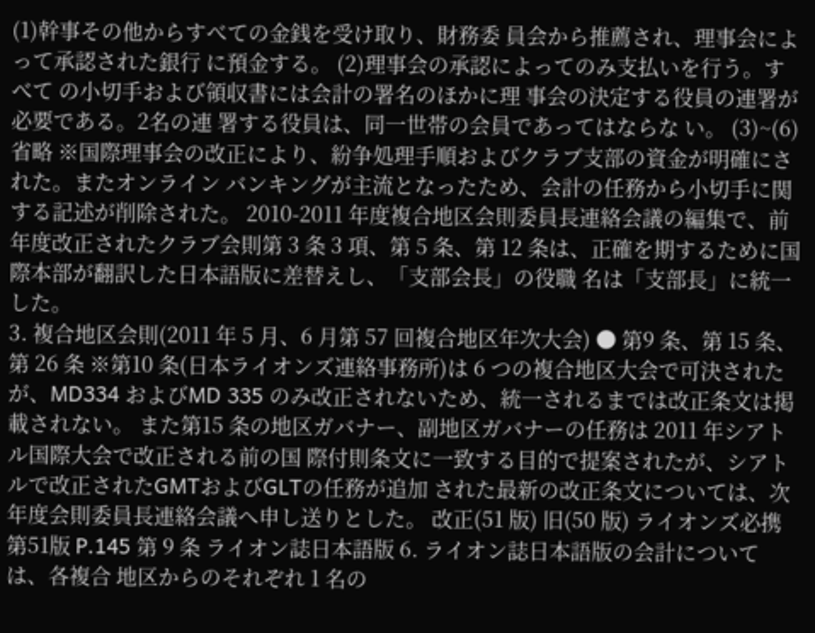(1)幹事その他からすべての金銭を受け取り、財務委 員会から推薦され、理事会によって承認された銀行 に預金する。 (2)理事会の承認によってのみ支払いを行う。すべて の小切手および領収書には会計の署名のほかに理 事会の決定する役員の連署が必要である。2名の連 署する役員は、同一世帯の会員であってはならな い。 (3)~(6)省略 ※国際理事会の改正により、紛争処理手順およびクラブ支部の資金が明確にされた。またオンライン バンキングが主流となったため、会計の任務から小切手に関する記述が削除された。 2010-2011 年度複合地区会則委員長連絡会議の編集で、前年度改正されたクラブ会則第 3 条 3 項、第 5 条、第 12 条は、正確を期するために国際本部が翻訳した日本語版に差替えし、「支部会長」の役職 名は「支部長」に統一した。
3. 複合地区会則(2011 年 5 月、6 月第 57 回複合地区年次大会) ● 第9 条、第 15 条、第 26 条 ※第10 条(日本ライオンズ連絡事務所)は 6 つの複合地区大会で可決されたが、MD334 およびMD 335 のみ改正されないため、統一されるまでは改正条文は掲載されない。 また第15 条の地区ガバナー、副地区ガバナーの任務は 2011 年シアトル国際大会で改正される前の国 際付則条文に一致する目的で提案されたが、シアトルで改正されたGMTおよびGLTの任務が追加 された最新の改正条文については、次年度会則委員長連絡会議へ申し送りとした。 改正(51 版) 旧(50 版) ライオンズ必携第51版 P.145 第 9 条 ライオン誌日本語版 6. ライオン誌日本語版の会計については、各複合 地区からのそれぞれ 1 名の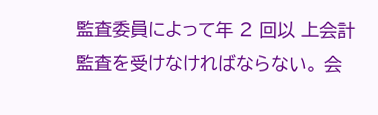監査委員によって年 2 回以 上会計監査を受けなければならない。 会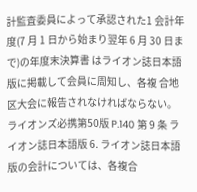計監査委員によって承認された1 会計年度(7 月 1 日から始まり翌年 6 月 30 日まで)の年度末決算書 はライオン誌日本語版に掲載して会員に周知し、各複 合地区大会に報告されなければならない。 ライオンズ必携第50版 P.140 第 9 条 ライオン誌日本語版 6. ライオン誌日本語版の会計については、各複合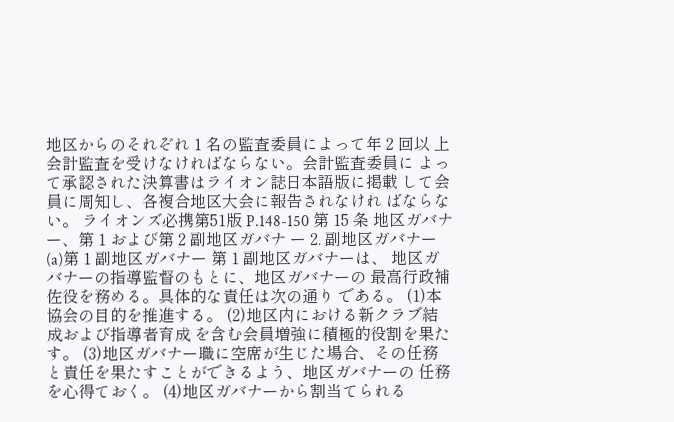地区からのそれぞれ 1 名の監査委員によって年 2 回以 上会計監査を受けなければならない。会計監査委員に よって承認された決算書はライオン誌日本語版に掲載 して会員に周知し、各複合地区大会に報告されなけれ ばならない。 ライオンズ必携第51版 P.148-150 第 15 条 地区ガバナー、第 1 および第 2 副地区ガバナ ー 2. 副地区ガバナー (a)第 1 副地区ガバナー 第 1 副地区ガバナーは、 地区ガバナーの指導監督のもとに、地区ガバナーの 最高行政補佐役を務める。具体的な責任は次の通り である。 (1)本協会の目的を推進する。 (2)地区内における新クラブ結成および指導者育成 を含む会員増強に積極的役割を果たす。 (3)地区ガバナー職に空席が生じた場合、その任務 と責任を果たすことができるよう、地区ガバナーの 任務を心得ておく。 (4)地区ガバナーから割当てられる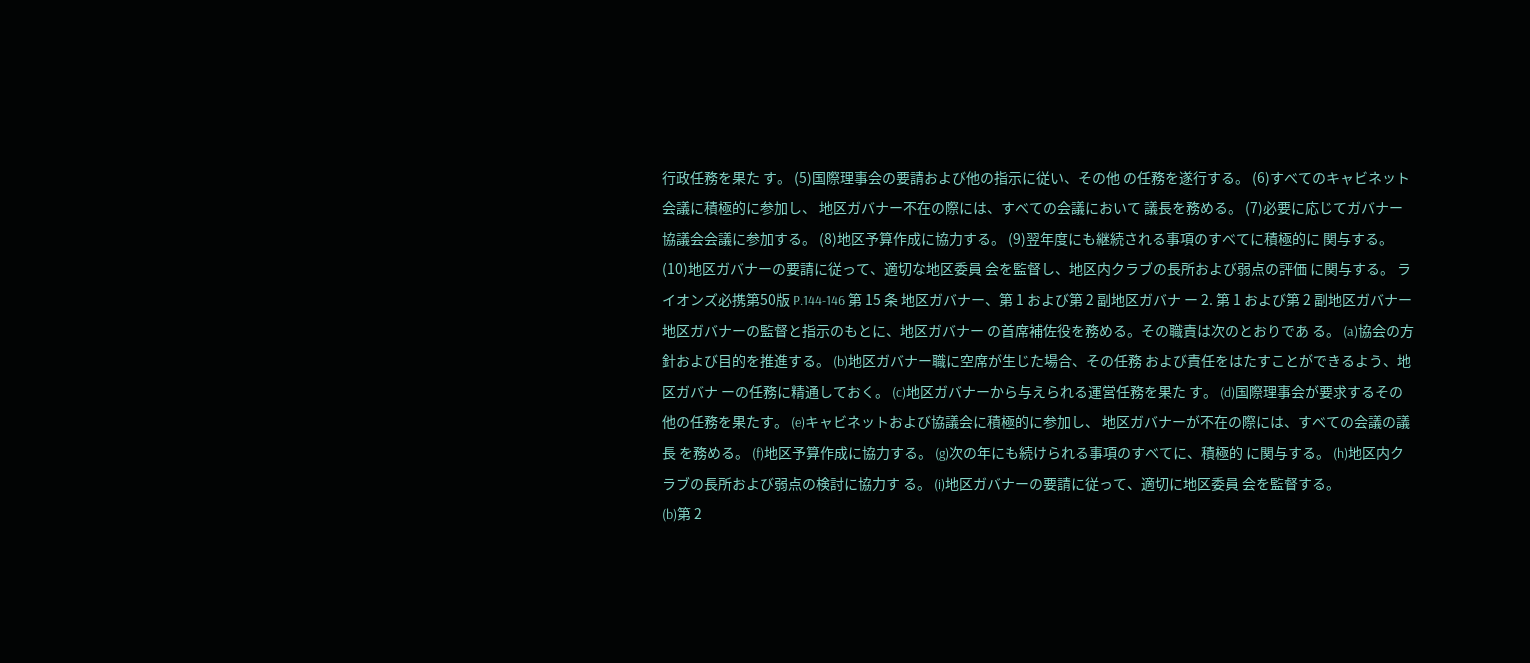行政任務を果た す。 (5)国際理事会の要請および他の指示に従い、その他 の任務を遂行する。 (6)すべてのキャビネット会議に積極的に参加し、 地区ガバナー不在の際には、すべての会議において 議長を務める。 (7)必要に応じてガバナー協議会会議に参加する。 (8)地区予算作成に協力する。 (9)翌年度にも継続される事項のすべてに積極的に 関与する。 (10)地区ガバナーの要請に従って、適切な地区委員 会を監督し、地区内クラブの長所および弱点の評価 に関与する。 ライオンズ必携第50版 P.144-146 第 15 条 地区ガバナー、第 1 および第 2 副地区ガバナ ー 2. 第 1 および第 2 副地区ガバナー 地区ガバナーの監督と指示のもとに、地区ガバナー の首席補佐役を務める。その職責は次のとおりであ る。 (a)協会の方針および目的を推進する。 (b)地区ガバナー職に空席が生じた場合、その任務 および責任をはたすことができるよう、地区ガバナ ーの任務に精通しておく。 (c)地区ガバナーから与えられる運営任務を果た す。 (d)国際理事会が要求するその他の任務を果たす。 (e)キャビネットおよび協議会に積極的に参加し、 地区ガバナーが不在の際には、すべての会議の議長 を務める。 (f)地区予算作成に協力する。 (g)次の年にも続けられる事項のすべてに、積極的 に関与する。 (h)地区内クラブの長所および弱点の検討に協力す る。 (i)地区ガバナーの要請に従って、適切に地区委員 会を監督する。
(b)第 2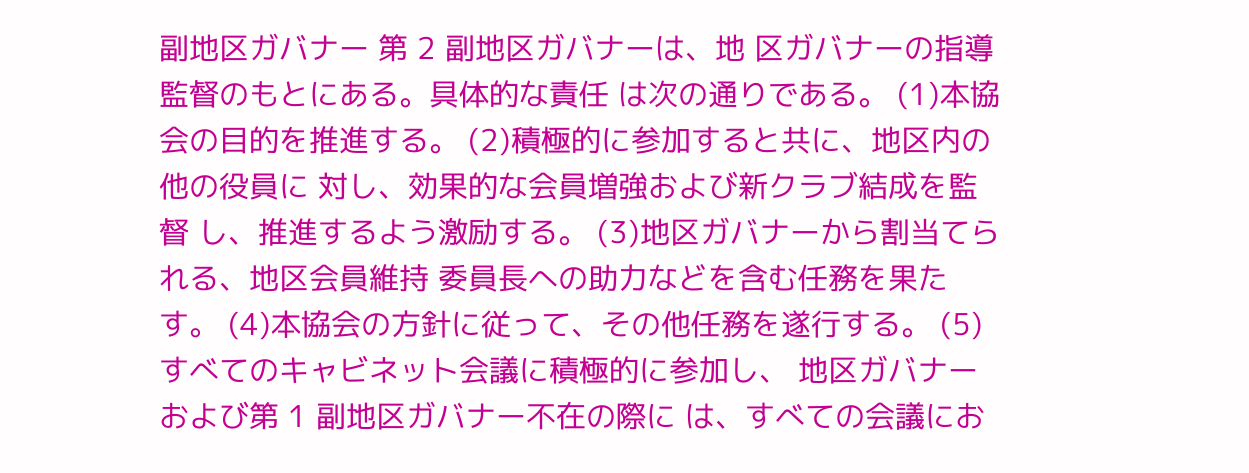副地区ガバナー 第 2 副地区ガバナーは、地 区ガバナーの指導監督のもとにある。具体的な責任 は次の通りである。 (1)本協会の目的を推進する。 (2)積極的に参加すると共に、地区内の他の役員に 対し、効果的な会員増強および新クラブ結成を監督 し、推進するよう激励する。 (3)地区ガバナーから割当てられる、地区会員維持 委員長への助力などを含む任務を果たす。 (4)本協会の方針に従って、その他任務を遂行する。 (5)すべてのキャビネット会議に積極的に参加し、 地区ガバナーおよび第 1 副地区ガバナー不在の際に は、すべての会議にお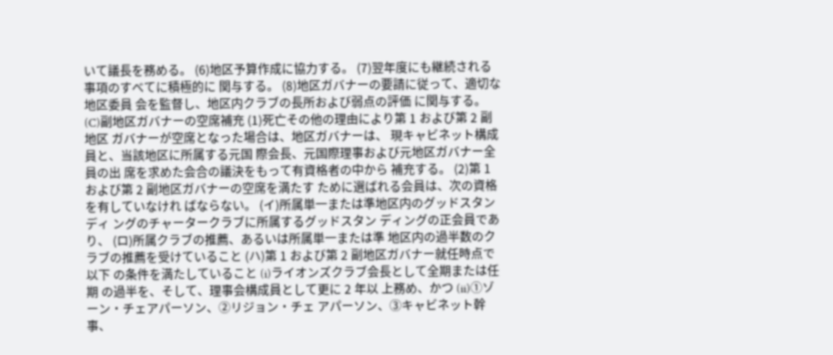いて議長を務める。 (6)地区予算作成に協力する。 (7)翌年度にも継続される事項のすべてに積極的に 関与する。 (8)地区ガバナーの要請に従って、適切な地区委員 会を監督し、地区内クラブの長所および弱点の評価 に関与する。 (C)副地区ガバナーの空席補充 (1)死亡その他の理由により第 1 および第 2 副地区 ガバナーが空席となった場合は、地区ガバナーは、 現キャビネット構成員と、当該地区に所属する元国 際会長、元国際理事および元地区ガバナー全員の出 席を求めた会合の議決をもって有資格者の中から 補充する。 (2)第 1 および第 2 副地区ガバナーの空席を満たす ために選ばれる会員は、次の資格を有していなけれ ばならない。 (イ)所属単一または準地区内のグッドスタンディ ングのチャータークラブに所属するグッドスタン ディングの正会員であり、 (ロ)所属クラブの推薦、あるいは所属単一または準 地区内の過半数のクラブの推薦を受けていること (ハ)第 1 および第 2 副地区ガバナー就任時点で以下 の条件を満たしていること (i)ライオンズクラブ会長として全期または任期 の過半を、そして、理事会構成員として更に 2 年以 上務め、かつ (ii)①ゾーン・チェアパーソン、②リジョン・チェ アパーソン、③キャビネット幹事、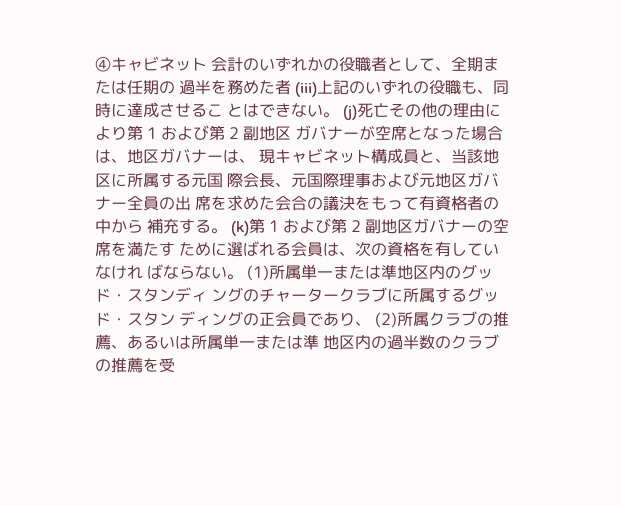④キャビネット 会計のいずれかの役職者として、全期または任期の 過半を務めた者 (iii)上記のいずれの役職も、同時に達成させるこ とはできない。 (j)死亡その他の理由により第 1 および第 2 副地区 ガバナーが空席となった場合は、地区ガバナーは、 現キャビネット構成員と、当該地区に所属する元国 際会長、元国際理事および元地区ガバナー全員の出 席を求めた会合の議決をもって有資格者の中から 補充する。 (k)第 1 および第 2 副地区ガバナーの空席を満たす ために選ばれる会員は、次の資格を有していなけれ ばならない。 (1)所属単一または準地区内のグッド・スタンディ ングのチャータークラブに所属するグッド・スタン ディングの正会員であり、 (2)所属クラブの推薦、あるいは所属単一または準 地区内の過半数のクラブの推薦を受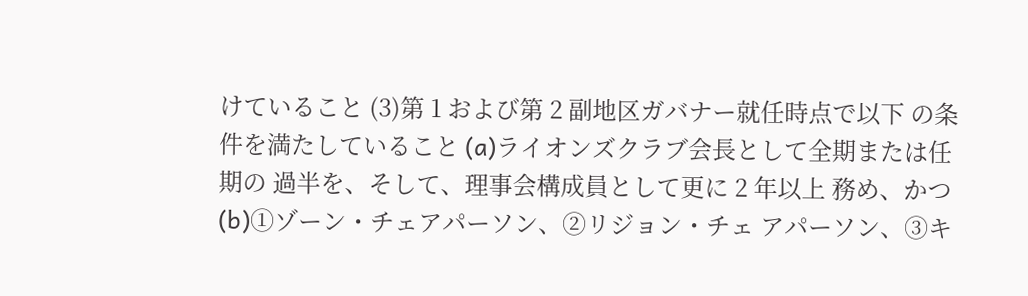けていること (3)第 1 および第 2 副地区ガバナー就任時点で以下 の条件を満たしていること (a)ライオンズクラブ会長として全期または任期の 過半を、そして、理事会構成員として更に 2 年以上 務め、かつ (b)①ゾーン・チェアパーソン、②リジョン・チェ アパーソン、③キ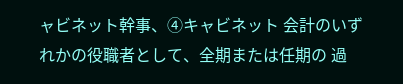ャビネット幹事、④キャビネット 会計のいずれかの役職者として、全期または任期の 過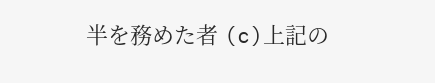半を務めた者 (c)上記の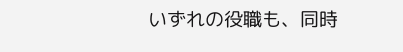いずれの役職も、同時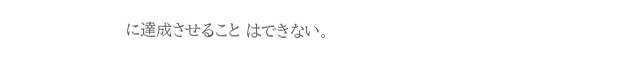に達成させること はできない。